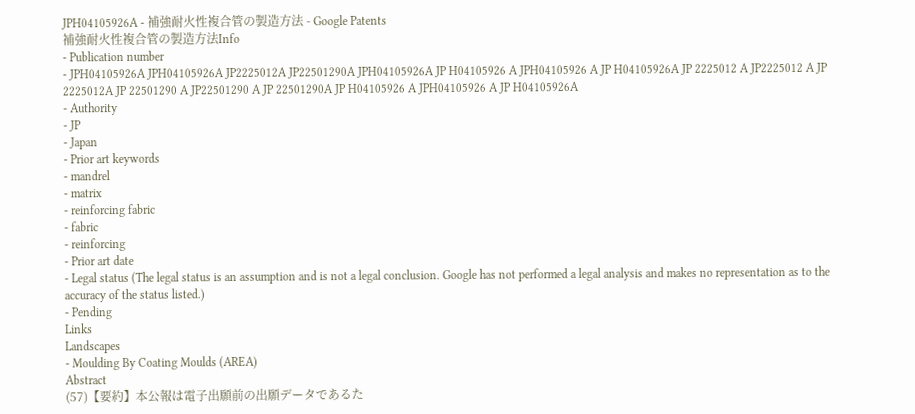JPH04105926A - 補強耐火性複合管の製造方法 - Google Patents
補強耐火性複合管の製造方法Info
- Publication number
- JPH04105926A JPH04105926A JP2225012A JP22501290A JPH04105926A JP H04105926 A JPH04105926 A JP H04105926A JP 2225012 A JP2225012 A JP 2225012A JP 22501290 A JP22501290 A JP 22501290A JP H04105926 A JPH04105926 A JP H04105926A
- Authority
- JP
- Japan
- Prior art keywords
- mandrel
- matrix
- reinforcing fabric
- fabric
- reinforcing
- Prior art date
- Legal status (The legal status is an assumption and is not a legal conclusion. Google has not performed a legal analysis and makes no representation as to the accuracy of the status listed.)
- Pending
Links
Landscapes
- Moulding By Coating Moulds (AREA)
Abstract
(57)【要約】本公報は電子出願前の出願データであるた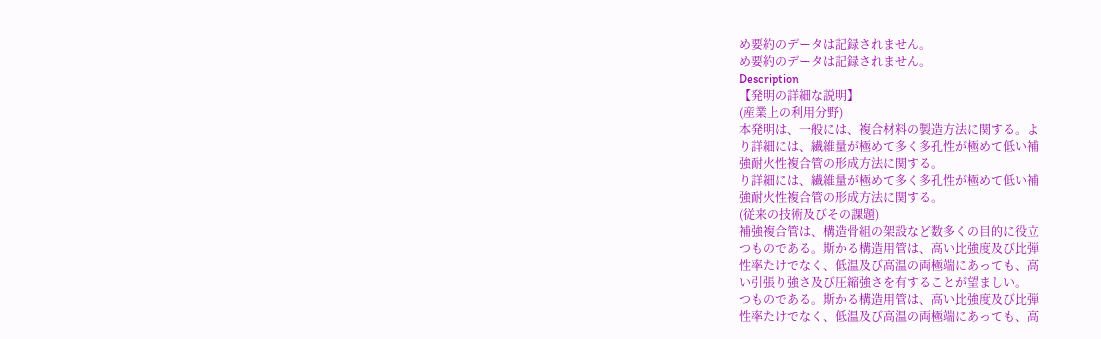め要約のデータは記録されません。
め要約のデータは記録されません。
Description
【発明の詳細な説明】
(産業上の利用分野)
本発明は、一般には、複合材料の製造方法に関する。よ
り詳細には、繊維量が極めて多く多孔性が極めて低い補
強耐火性複合管の形成方法に関する。
り詳細には、繊維量が極めて多く多孔性が極めて低い補
強耐火性複合管の形成方法に関する。
(従来の技術及びその課題)
補強複合管は、構造骨組の架設など数多くの目的に役立
つものである。斯かる構造用管は、高い比強度及び比弾
性率たけでなく、低温及び高温の両極端にあっても、高
い引張り強さ及び圧縮強さを有することが望ましい。
つものである。斯かる構造用管は、高い比強度及び比弾
性率たけでなく、低温及び高温の両極端にあっても、高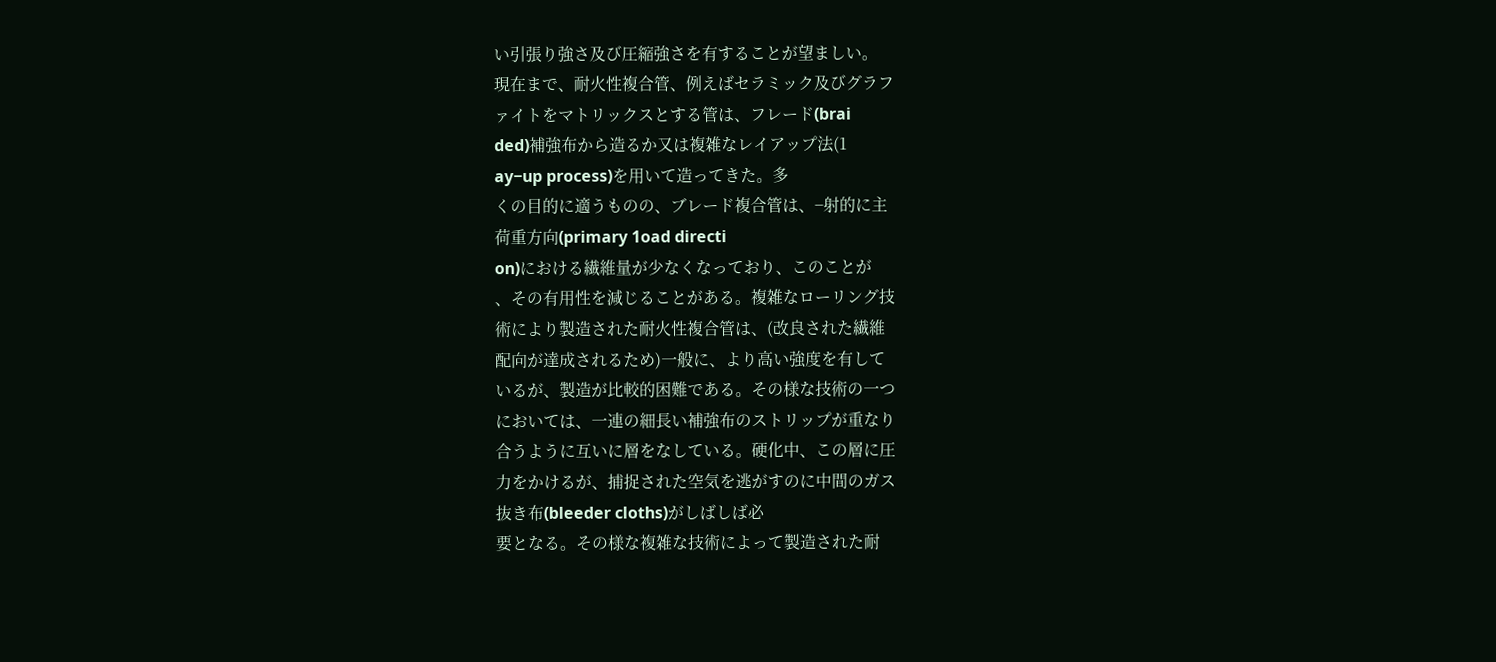い引張り強さ及び圧縮強さを有することが望ましい。
現在まで、耐火性複合管、例えばセラミック及びグラフ
ァイトをマトリックスとする管は、フレード(brai
ded)補強布から造るか又は複雑なレイアップ法(1
ay−up process)を用いて造ってきた。多
くの目的に適うものの、ブレード複合管は、−射的に主
荷重方向(primary 1oad directi
on)における繊維量が少なくなっており、このことが
、その有用性を減じることがある。複雑なローリング技
術により製造された耐火性複合管は、(改良された繊維
配向が達成されるため)一般に、より高い強度を有して
いるが、製造が比較的困難である。その様な技術の一つ
においては、一連の細長い補強布のストリップが重なり
合うように互いに層をなしている。硬化中、この層に圧
力をかけるが、捕捉された空気を逃がすのに中間のガス
抜き布(bleeder cloths)がしばしば必
要となる。その様な複雑な技術によって製造された耐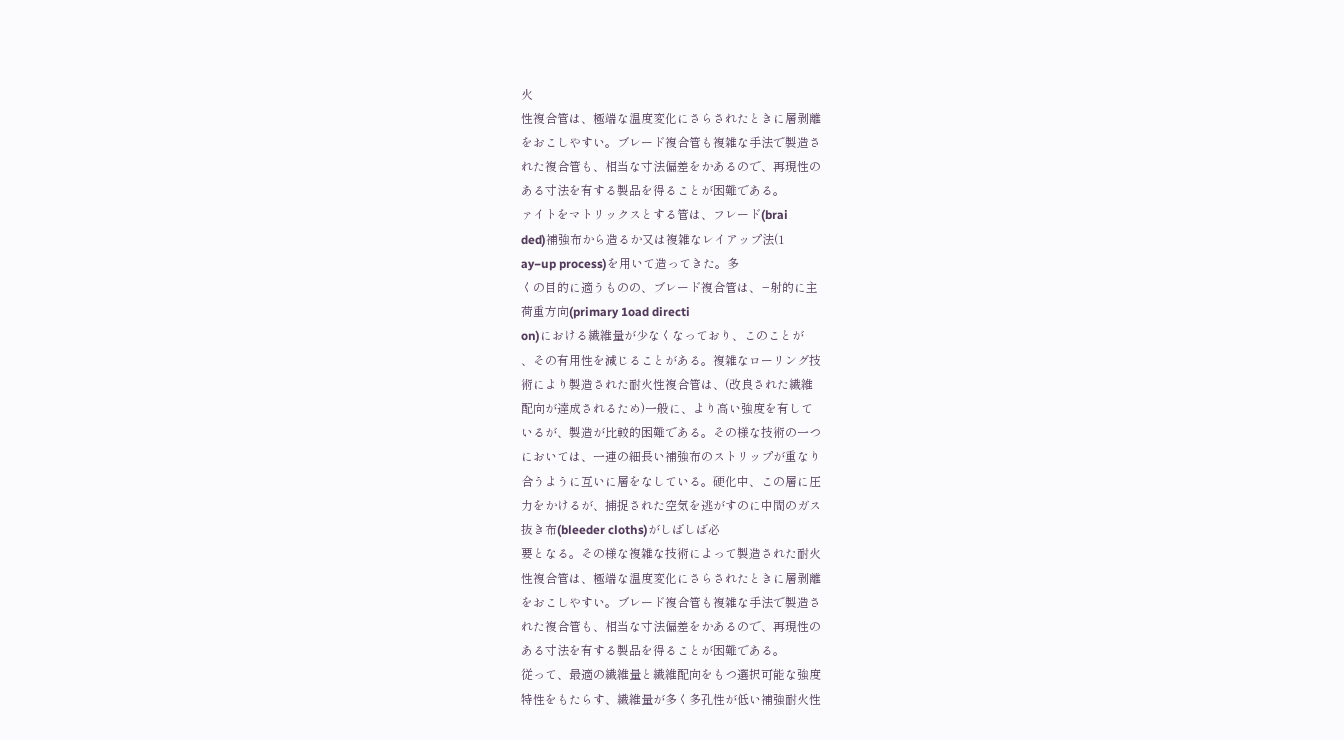火
性複合管は、極端な温度変化にさらされたときに層剥離
をおこしやすい。ブレード複合管も複雑な手法で製造さ
れた複合管も、相当な寸法偏差をかあるので、再現性の
ある寸法を有する製品を得ることが困難である。
ァイトをマトリックスとする管は、フレード(brai
ded)補強布から造るか又は複雑なレイアップ法(1
ay−up process)を用いて造ってきた。多
くの目的に適うものの、ブレード複合管は、−射的に主
荷重方向(primary 1oad directi
on)における繊維量が少なくなっており、このことが
、その有用性を減じることがある。複雑なローリング技
術により製造された耐火性複合管は、(改良された繊維
配向が達成されるため)一般に、より高い強度を有して
いるが、製造が比較的困難である。その様な技術の一つ
においては、一連の細長い補強布のストリップが重なり
合うように互いに層をなしている。硬化中、この層に圧
力をかけるが、捕捉された空気を逃がすのに中間のガス
抜き布(bleeder cloths)がしばしば必
要となる。その様な複雑な技術によって製造された耐火
性複合管は、極端な温度変化にさらされたときに層剥離
をおこしやすい。ブレード複合管も複雑な手法で製造さ
れた複合管も、相当な寸法偏差をかあるので、再現性の
ある寸法を有する製品を得ることが困難である。
従って、最適の繊維量と繊維配向をもつ選択可能な強度
特性をもたらす、繊維量が多く多孔性が低い補強耐火性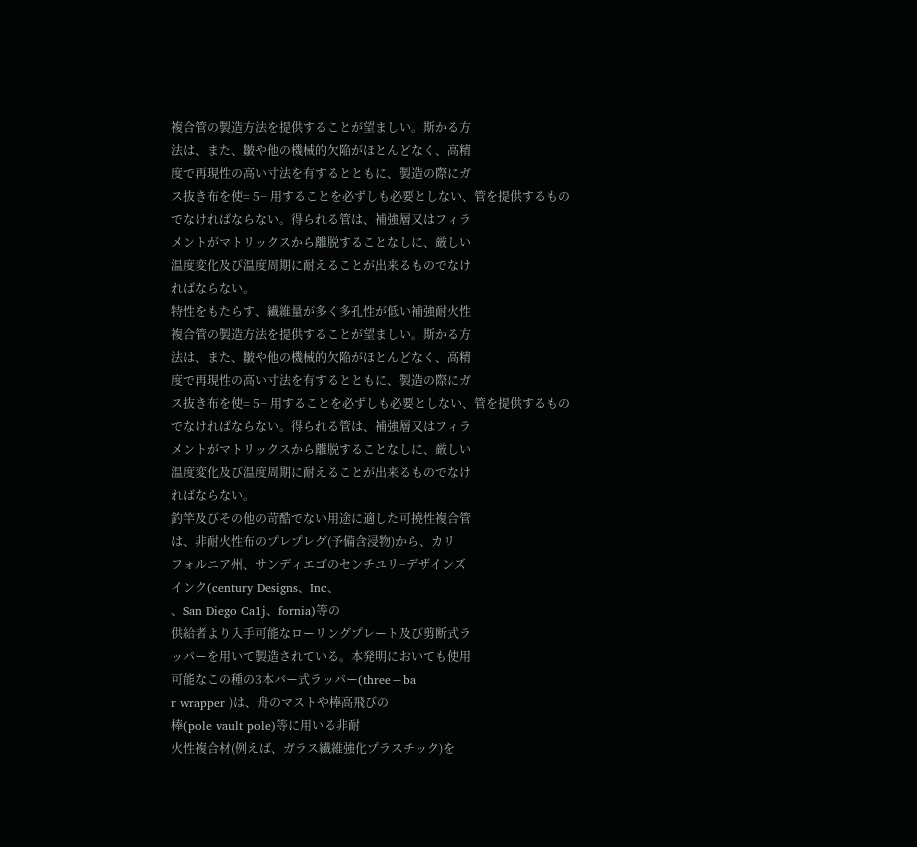複合管の製造方法を提供することが望ましい。斯かる方
法は、また、皺や他の機械的欠陥がほとんどなく、高精
度で再現性の高い寸法を有するとともに、製造の際にガ
ス抜き布を使= 5− 用することを必ずしも必要としない、管を提供するもの
でなければならない。得られる管は、補強層又はフィラ
メントがマトリックスから離脱することなしに、厳しい
温度変化及び温度周期に耐えることが出来るものでなけ
ればならない。
特性をもたらす、繊維量が多く多孔性が低い補強耐火性
複合管の製造方法を提供することが望ましい。斯かる方
法は、また、皺や他の機械的欠陥がほとんどなく、高精
度で再現性の高い寸法を有するとともに、製造の際にガ
ス抜き布を使= 5− 用することを必ずしも必要としない、管を提供するもの
でなければならない。得られる管は、補強層又はフィラ
メントがマトリックスから離脱することなしに、厳しい
温度変化及び温度周期に耐えることが出来るものでなけ
ればならない。
釣竿及びその他の苛酷でない用途に適した可撓性複合管
は、非耐火性布のプレプレグ(予備含浸物)から、カリ
フォルニア州、サンディエゴのセンチユリ−デザインズ
インク(century Designs、Inc、
、San Diego Ca1j、fornia)等の
供給者より入手可能なローリングプレート及び剪断式ラ
ッパーを用いて製造されている。本発明においても使用
可能なこの種の3本バー式ラッパー(three−ba
r wrapper )は、舟のマストや棒高飛びの
棒(pole vault pole)等に用いる非耐
火性複合材(例えば、ガラス繊維強化プラスチック)を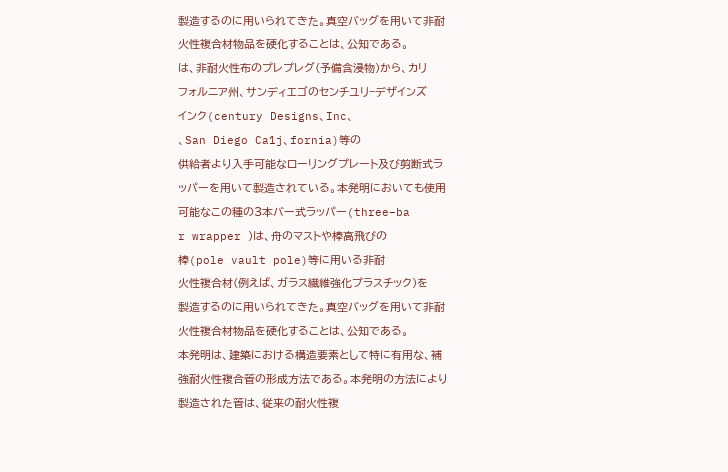製造するのに用いられてきた。真空バッグを用いて非耐
火性複合材物品を硬化することは、公知である。
は、非耐火性布のプレプレグ(予備含浸物)から、カリ
フォルニア州、サンディエゴのセンチユリ−デザインズ
インク(century Designs、Inc、
、San Diego Ca1j、fornia)等の
供給者より入手可能なローリングプレート及び剪断式ラ
ッパーを用いて製造されている。本発明においても使用
可能なこの種の3本バー式ラッパー(three−ba
r wrapper )は、舟のマストや棒高飛びの
棒(pole vault pole)等に用いる非耐
火性複合材(例えば、ガラス繊維強化プラスチック)を
製造するのに用いられてきた。真空バッグを用いて非耐
火性複合材物品を硬化することは、公知である。
本発明は、建築における構造要素として特に有用な、補
強耐火性複合管の形成方法である。本発明の方法により
製造された管は、従来の耐火性複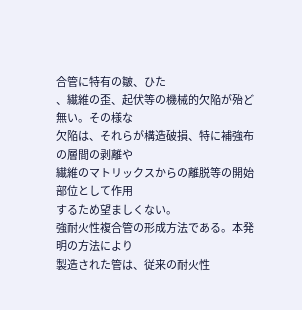合管に特有の皺、ひた
、繊維の歪、起伏等の機械的欠陥が殆ど無い。その様な
欠陥は、それらが構造破損、特に補強布の層間の剥離や
繊維のマトリックスからの離脱等の開始部位として作用
するため望ましくない。
強耐火性複合管の形成方法である。本発明の方法により
製造された管は、従来の耐火性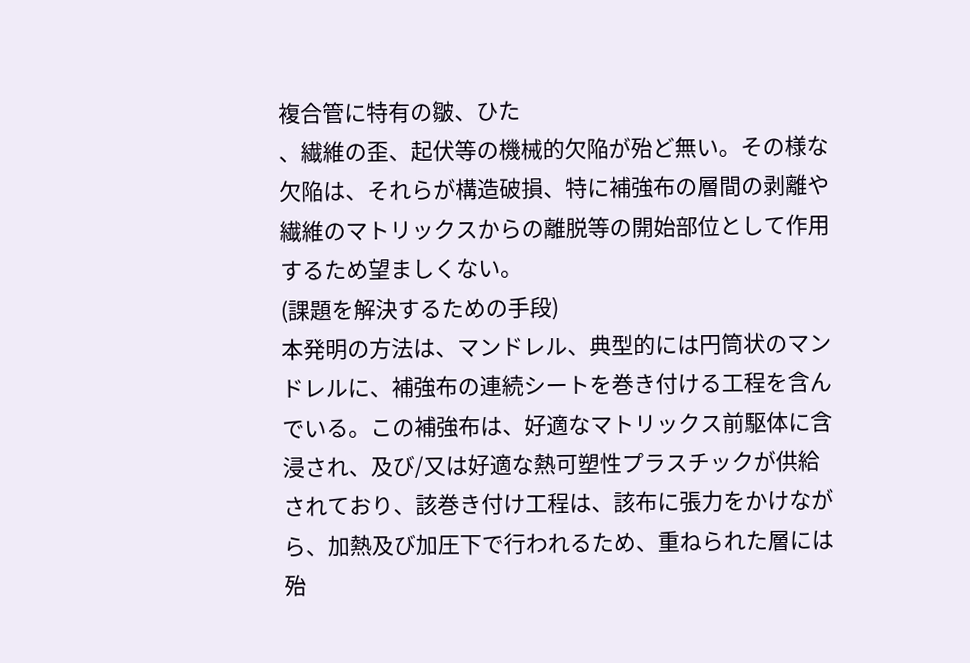複合管に特有の皺、ひた
、繊維の歪、起伏等の機械的欠陥が殆ど無い。その様な
欠陥は、それらが構造破損、特に補強布の層間の剥離や
繊維のマトリックスからの離脱等の開始部位として作用
するため望ましくない。
(課題を解決するための手段)
本発明の方法は、マンドレル、典型的には円筒状のマン
ドレルに、補強布の連続シートを巻き付ける工程を含ん
でいる。この補強布は、好適なマトリックス前駆体に含
浸され、及び/又は好適な熱可塑性プラスチックが供給
されており、該巻き付け工程は、該布に張力をかけなが
ら、加熱及び加圧下で行われるため、重ねられた層には
殆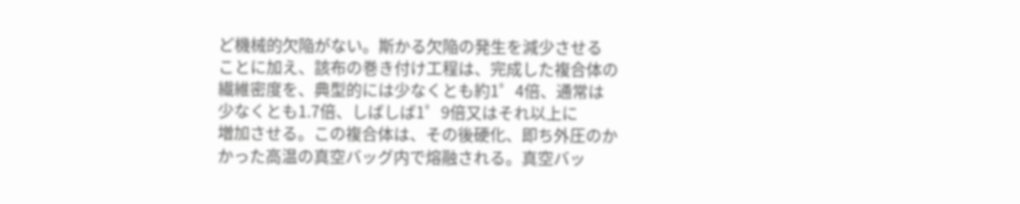ど機械的欠陥がない。斯かる欠陥の発生を減少させる
ことに加え、該布の巻き付け工程は、完成した複合体の
繊維密度を、典型的には少なくとも約1゜4倍、通常は
少なくとも1.7倍、しばしば1゜9倍又はそれ以上に
増加させる。この複合体は、その後硬化、即ち外圧のか
かった高温の真空バッグ内で熔融される。真空バッ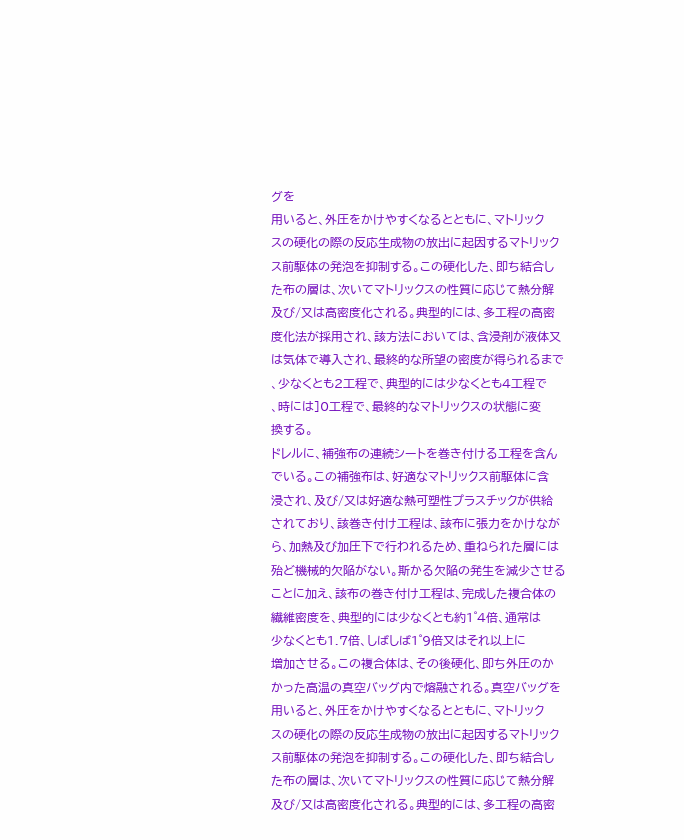グを
用いると、外圧をかけやすくなるとともに、マトリック
スの硬化の際の反応生成物の放出に起因するマトリック
ス前駆体の発泡を抑制する。この硬化した、即ち結合し
た布の層は、次いてマトリックスの性質に応じて熱分解
及び/又は高密度化される。典型的には、多工程の高密
度化法が採用され、該方法においては、含浸剤が液体又
は気体で導入され、最終的な所望の密度が得られるまで
、少なくとも2工程で、典型的には少なくとも4工程で
、時には]0工程で、最終的なマトリックスの状態に変
換する。
ドレルに、補強布の連続シートを巻き付ける工程を含ん
でいる。この補強布は、好適なマトリックス前駆体に含
浸され、及び/又は好適な熱可塑性プラスチックが供給
されており、該巻き付け工程は、該布に張力をかけなが
ら、加熱及び加圧下で行われるため、重ねられた層には
殆ど機械的欠陥がない。斯かる欠陥の発生を減少させる
ことに加え、該布の巻き付け工程は、完成した複合体の
繊維密度を、典型的には少なくとも約1゜4倍、通常は
少なくとも1.7倍、しばしば1゜9倍又はそれ以上に
増加させる。この複合体は、その後硬化、即ち外圧のか
かった高温の真空バッグ内で熔融される。真空バッグを
用いると、外圧をかけやすくなるとともに、マトリック
スの硬化の際の反応生成物の放出に起因するマトリック
ス前駆体の発泡を抑制する。この硬化した、即ち結合し
た布の層は、次いてマトリックスの性質に応じて熱分解
及び/又は高密度化される。典型的には、多工程の高密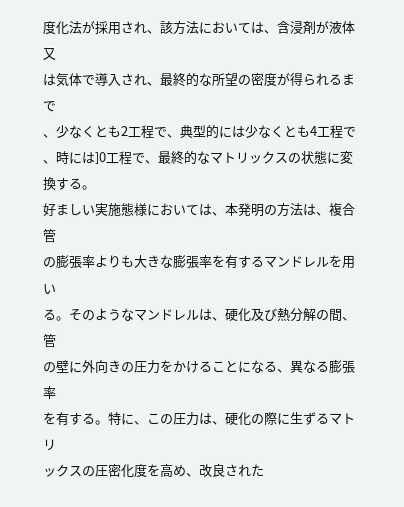度化法が採用され、該方法においては、含浸剤が液体又
は気体で導入され、最終的な所望の密度が得られるまで
、少なくとも2工程で、典型的には少なくとも4工程で
、時には]0工程で、最終的なマトリックスの状態に変
換する。
好ましい実施態様においては、本発明の方法は、複合管
の膨張率よりも大きな膨張率を有するマンドレルを用い
る。そのようなマンドレルは、硬化及び熱分解の間、管
の壁に外向きの圧力をかけることになる、異なる膨張率
を有する。特に、この圧力は、硬化の際に生ずるマトリ
ックスの圧密化度を高め、改良された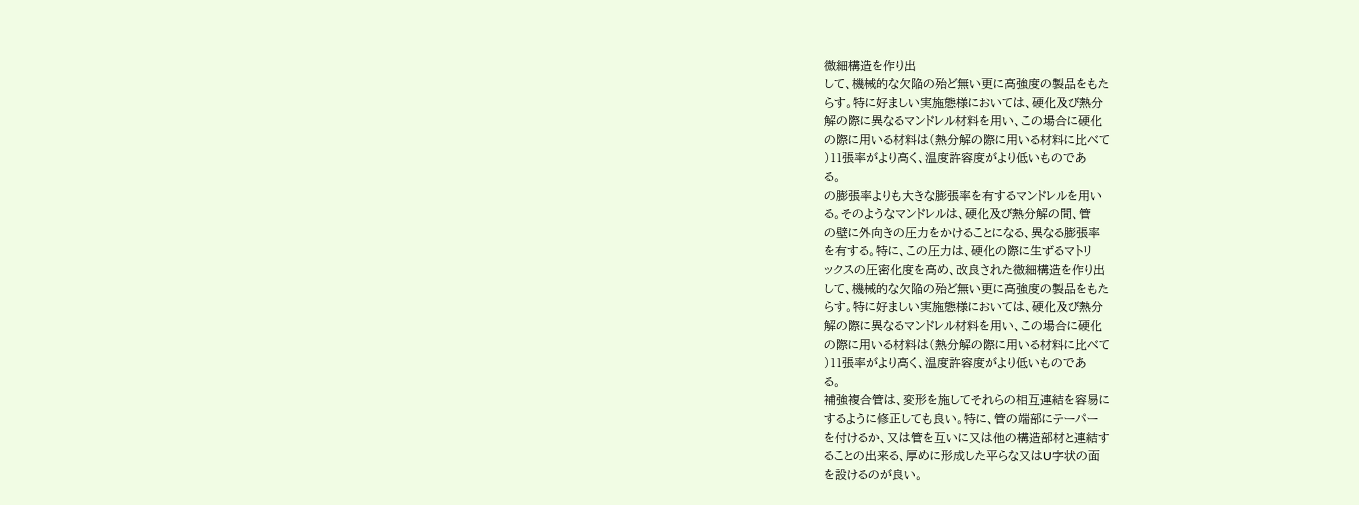微細構造を作り出
して、機械的な欠陥の殆ど無い更に高強度の製品をもた
らす。特に好ましい実施態様においては、硬化及び熱分
解の際に異なるマンドレル材料を用い、この場合に硬化
の際に用いる材料は(熱分解の際に用いる材料に比べて
)11張率がより高く、温度許容度がより低いものであ
る。
の膨張率よりも大きな膨張率を有するマンドレルを用い
る。そのようなマンドレルは、硬化及び熱分解の間、管
の壁に外向きの圧力をかけることになる、異なる膨張率
を有する。特に、この圧力は、硬化の際に生ずるマトリ
ックスの圧密化度を高め、改良された微細構造を作り出
して、機械的な欠陥の殆ど無い更に高強度の製品をもた
らす。特に好ましい実施態様においては、硬化及び熱分
解の際に異なるマンドレル材料を用い、この場合に硬化
の際に用いる材料は(熱分解の際に用いる材料に比べて
)11張率がより高く、温度許容度がより低いものであ
る。
補強複合管は、変形を施してそれらの相互連結を容易に
するように修正しても良い。特に、管の端部にテーパー
を付けるか、又は管を互いに又は他の構造部材と連結す
ることの出来る、厚めに形成した平らな又はU字状の面
を設けるのが良い。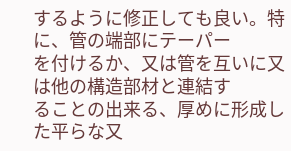するように修正しても良い。特に、管の端部にテーパー
を付けるか、又は管を互いに又は他の構造部材と連結す
ることの出来る、厚めに形成した平らな又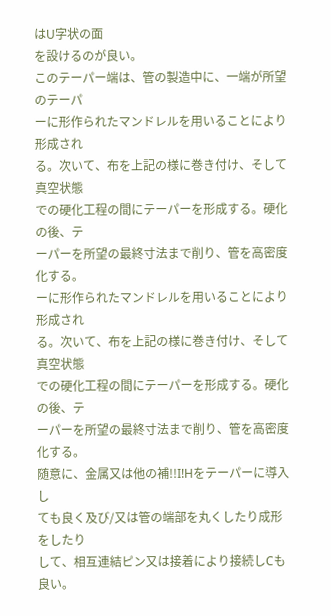はU字状の面
を設けるのが良い。
このテーパー端は、管の製造中に、一端が所望のテーパ
ーに形作られたマンドレルを用いることにより形成され
る。次いて、布を上記の様に巻き付け、そして真空状態
での硬化工程の間にテーパーを形成する。硬化の後、テ
ーパーを所望の最終寸法まで削り、管を高密度化する。
ーに形作られたマンドレルを用いることにより形成され
る。次いて、布を上記の様に巻き付け、そして真空状態
での硬化工程の間にテーパーを形成する。硬化の後、テ
ーパーを所望の最終寸法まで削り、管を高密度化する。
随意に、金属又は他の補!!I!Hをテーパーに導入し
ても良く及び/又は管の端部を丸くしたり成形をしたり
して、相互連結ピン又は接着により接続しCも良い。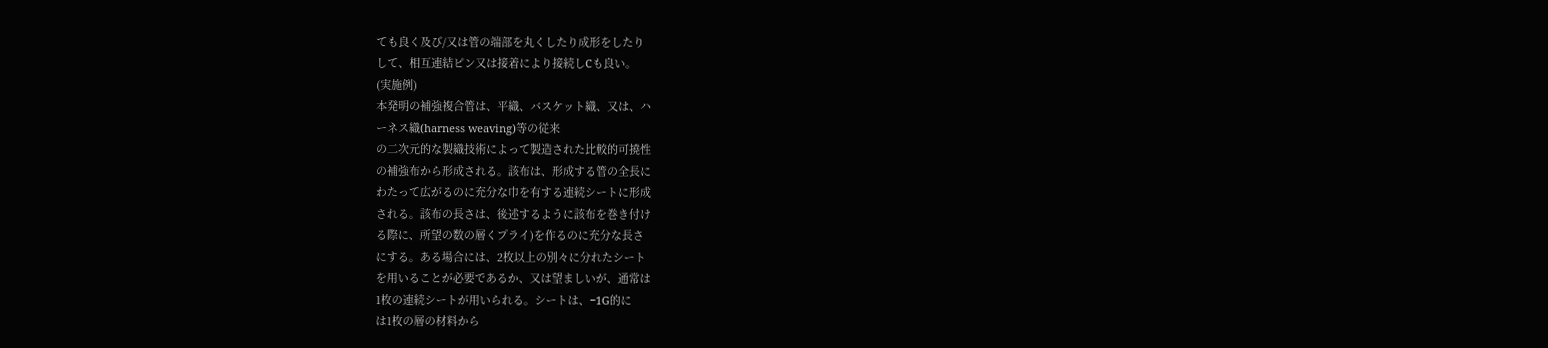ても良く及び/又は管の端部を丸くしたり成形をしたり
して、相互連結ピン又は接着により接続しCも良い。
(実施例)
本発明の補強複合管は、平織、バスケット織、又は、ハ
ーネス織(harness weaving)等の従来
の二次元的な製織技術によって製造された比較的可撓性
の補強布から形成される。該布は、形成する管の全長に
わたって広がるのに充分な巾を有する連続シートに形成
される。該布の長さは、後述するように該布を巻き付け
る際に、所望の数の層くプライ)を作るのに充分な長さ
にする。ある場合には、2枚以上の別々に分れたシート
を用いることが必要であるか、又は望ましいが、通常は
1枚の連続シートが用いられる。シートは、−1G的に
は1枚の層の材料から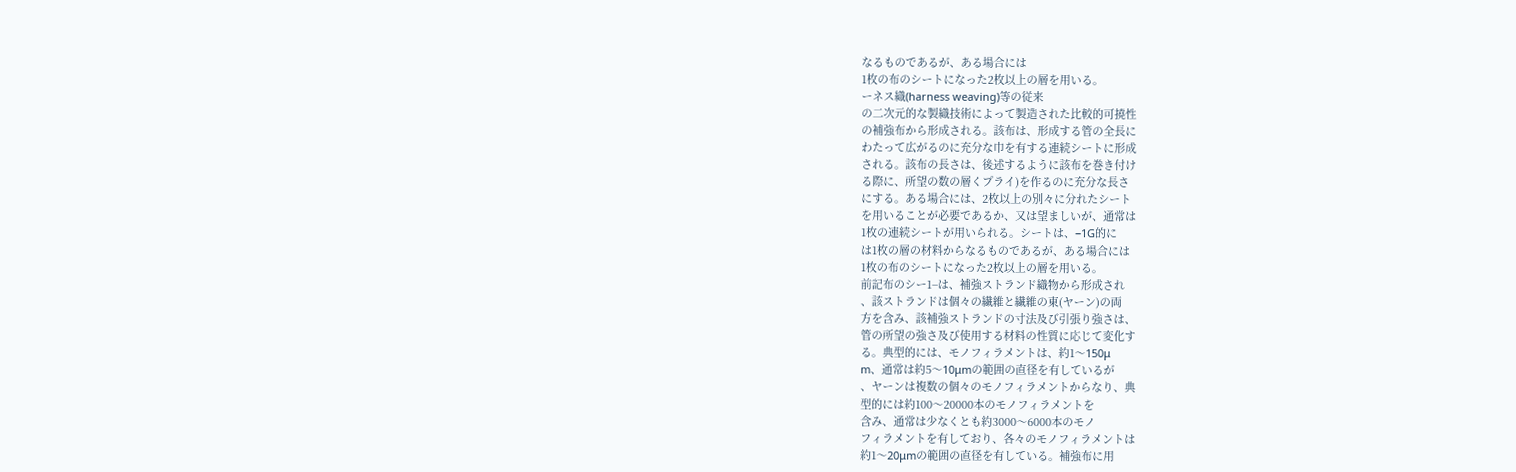なるものであるが、ある場合には
1枚の布のシートになった2枚以上の層を用いる。
ーネス織(harness weaving)等の従来
の二次元的な製織技術によって製造された比較的可撓性
の補強布から形成される。該布は、形成する管の全長に
わたって広がるのに充分な巾を有する連続シートに形成
される。該布の長さは、後述するように該布を巻き付け
る際に、所望の数の層くプライ)を作るのに充分な長さ
にする。ある場合には、2枚以上の別々に分れたシート
を用いることが必要であるか、又は望ましいが、通常は
1枚の連続シートが用いられる。シートは、−1G的に
は1枚の層の材料からなるものであるが、ある場合には
1枚の布のシートになった2枚以上の層を用いる。
前記布のシー1−は、補強ストランド織物から形成され
、該ストランドは個々の繊維と繊維の東(ヤーン)の両
方を含み、該補強ストランドの寸法及び引張り強さは、
管の所望の強さ及び使用する材料の性質に応じて変化す
る。典型的には、モノフィラメントは、約1〜150μ
m、通常は約5〜10μmの範囲の直径を有しているが
、ヤーンは複数の個々のモノフィラメントからなり、典
型的には約100〜20000本のモノフィラメントを
含み、通常は少なくとも約3000〜6000本のモノ
フィラメントを有しており、各々のモノフィラメントは
約1〜20μmの範囲の直径を有している。補強布に用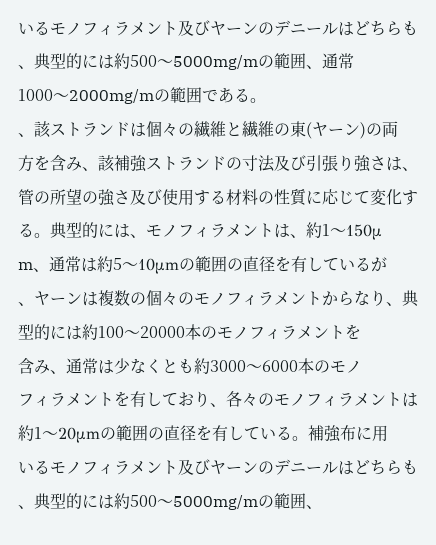いるモノフィラメント及びヤーンのデニールはどちらも
、典型的には約500〜5000mg/mの範囲、通常
1000〜2000mg/mの範囲である。
、該ストランドは個々の繊維と繊維の東(ヤーン)の両
方を含み、該補強ストランドの寸法及び引張り強さは、
管の所望の強さ及び使用する材料の性質に応じて変化す
る。典型的には、モノフィラメントは、約1〜150μ
m、通常は約5〜10μmの範囲の直径を有しているが
、ヤーンは複数の個々のモノフィラメントからなり、典
型的には約100〜20000本のモノフィラメントを
含み、通常は少なくとも約3000〜6000本のモノ
フィラメントを有しており、各々のモノフィラメントは
約1〜20μmの範囲の直径を有している。補強布に用
いるモノフィラメント及びヤーンのデニールはどちらも
、典型的には約500〜5000mg/mの範囲、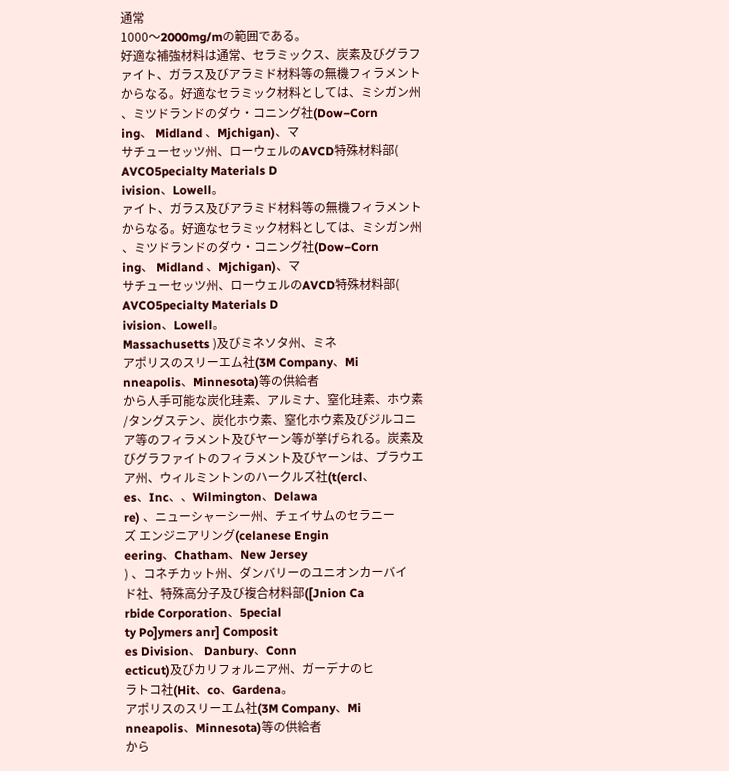通常
1000〜2000mg/mの範囲である。
好適な補強材料は通常、セラミックス、炭素及びグラフ
ァイト、ガラス及びアラミド材料等の無機フィラメント
からなる。好適なセラミック材料としては、ミシガン州
、ミツドランドのダウ・コニング社(Dow−Corn
ing、 Midland 、Mjchigan)、マ
サチューセッツ州、ローウェルのAVCD特殊材料部(
AVCO5pecialty Materials D
ivision、Lowell。
ァイト、ガラス及びアラミド材料等の無機フィラメント
からなる。好適なセラミック材料としては、ミシガン州
、ミツドランドのダウ・コニング社(Dow−Corn
ing、 Midland 、Mjchigan)、マ
サチューセッツ州、ローウェルのAVCD特殊材料部(
AVCO5pecialty Materials D
ivision、Lowell。
Massachusetts )及びミネソタ州、ミネ
アポリスのスリーエム社(3M Company、Mi
nneapolis、Minnesota)等の供給者
から人手可能な炭化珪素、アルミナ、窒化珪素、ホウ素
/タングステン、炭化ホウ素、窒化ホウ素及びジルコニ
ア等のフィラメント及びヤーン等が挙げられる。炭素及
びグラファイトのフィラメント及びヤーンは、プラウエ
ア州、ウィルミントンのハークルズ社(t(ercl、
es、Inc、、Wilmington、Delawa
re) 、ニューシャーシー州、チェイサムのセラニー
ズ エンジニアリング(celanese Engin
eering、Chatham、New Jersey
) 、コネチカット州、ダンバリーのユニオンカーバイ
ド社、特殊高分子及び複合材料部([Jnion Ca
rbide Corporation、5pecial
ty Po]ymers anr] Composit
es Division、 Danbury、Conn
ecticut)及びカリフォルニア州、ガーデナのヒ
ラトコ社(Hit、co、Gardena。
アポリスのスリーエム社(3M Company、Mi
nneapolis、Minnesota)等の供給者
から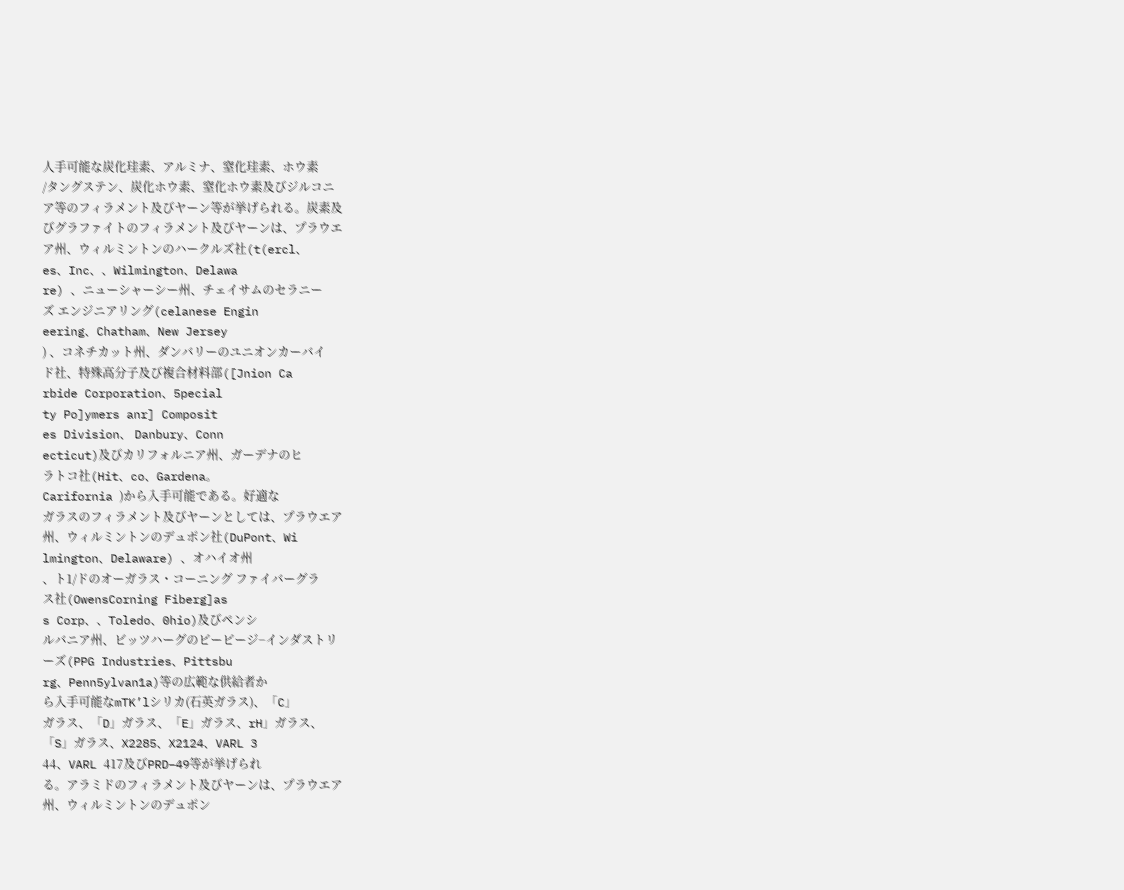人手可能な炭化珪素、アルミナ、窒化珪素、ホウ素
/タングステン、炭化ホウ素、窒化ホウ素及びジルコニ
ア等のフィラメント及びヤーン等が挙げられる。炭素及
びグラファイトのフィラメント及びヤーンは、プラウエ
ア州、ウィルミントンのハークルズ社(t(ercl、
es、Inc、、Wilmington、Delawa
re) 、ニューシャーシー州、チェイサムのセラニー
ズ エンジニアリング(celanese Engin
eering、Chatham、New Jersey
) 、コネチカット州、ダンバリーのユニオンカーバイ
ド社、特殊高分子及び複合材料部([Jnion Ca
rbide Corporation、5pecial
ty Po]ymers anr] Composit
es Division、 Danbury、Conn
ecticut)及びカリフォルニア州、ガーデナのヒ
ラトコ社(Hit、co、Gardena。
Carifornia )から入手可能である。好適な
ガラスのフィラメント及びヤーンとしては、プラウエア
州、ウィルミントンのデュポン社(DuPont、Wi
lmington、Delaware) 、オハイオ州
、ト1/ドのオーガラス・コーニング ファイバーグラ
ス社(OwensCorning Fiberg]as
s Corp、、Toledo、0hio)及びペンシ
ルバニア州、ビッツハーグのピーピージ−インダストリ
ーズ(PPG Industries、Pittsbu
rg、Penn5ylvan1a)等の広範な供給者か
ら入手可能なmTK’lシリカ(石英ガラス)、「C」
ガラス、「D」ガラス、「E」ガラス、rH」ガラス、
「S」ガラス、X2285、X2124、VARL 3
44、VARL 417及びPRD−49等が挙げられ
る。アラミドのフィラメント及びヤーンは、プラウエア
州、ウィルミントンのデュポン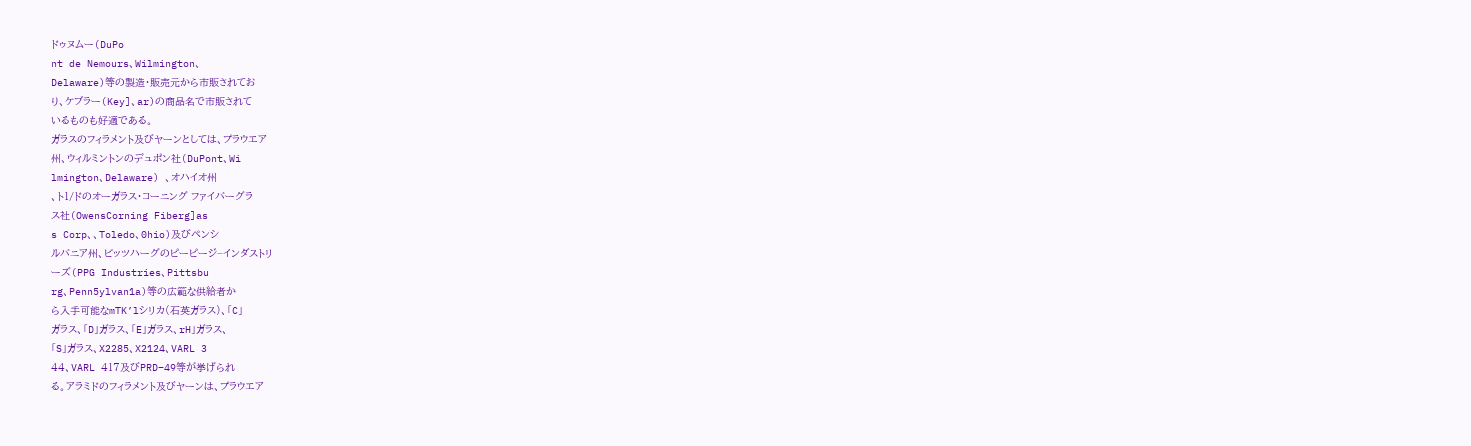ドゥヌムー(DuPo
nt de Nemours、Wilmington、
Delaware)等の製造・販売元から市販されてお
り、ケブラー(Key]、ar)の商品名で市販されて
いるものも好適である。
ガラスのフィラメント及びヤーンとしては、プラウエア
州、ウィルミントンのデュポン社(DuPont、Wi
lmington、Delaware) 、オハイオ州
、ト1/ドのオーガラス・コーニング ファイバーグラ
ス社(OwensCorning Fiberg]as
s Corp、、Toledo、0hio)及びペンシ
ルバニア州、ビッツハーグのピーピージ−インダストリ
ーズ(PPG Industries、Pittsbu
rg、Penn5ylvan1a)等の広範な供給者か
ら入手可能なmTK’lシリカ(石英ガラス)、「C」
ガラス、「D」ガラス、「E」ガラス、rH」ガラス、
「S」ガラス、X2285、X2124、VARL 3
44、VARL 417及びPRD−49等が挙げられ
る。アラミドのフィラメント及びヤーンは、プラウエア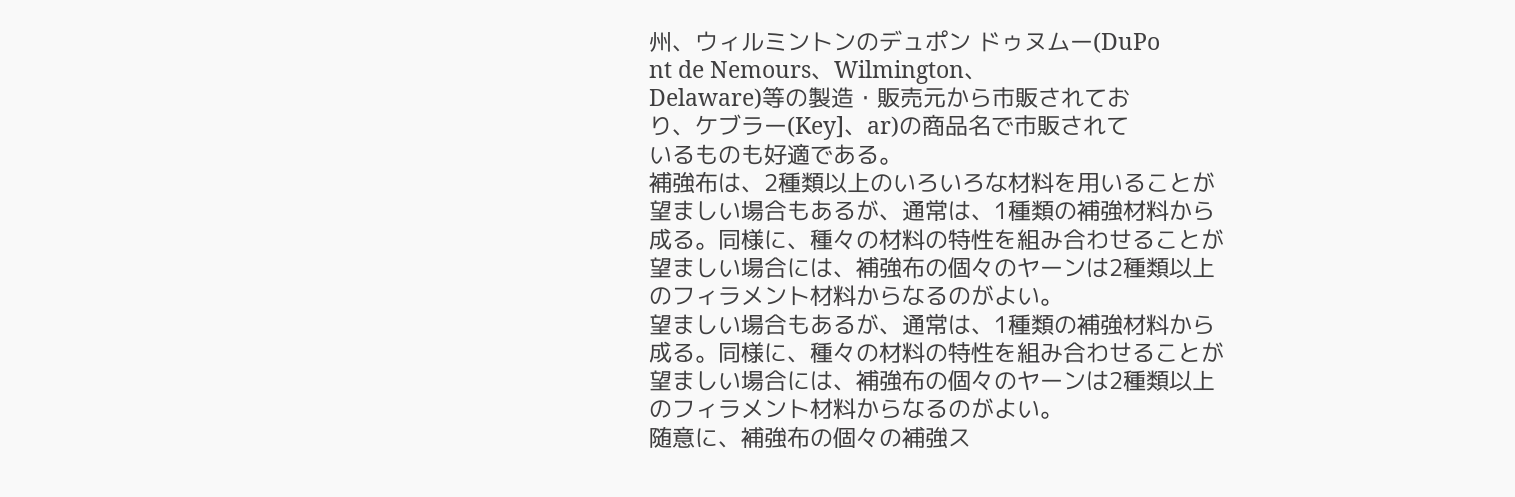州、ウィルミントンのデュポン ドゥヌムー(DuPo
nt de Nemours、Wilmington、
Delaware)等の製造・販売元から市販されてお
り、ケブラー(Key]、ar)の商品名で市販されて
いるものも好適である。
補強布は、2種類以上のいろいろな材料を用いることが
望ましい場合もあるが、通常は、1種類の補強材料から
成る。同様に、種々の材料の特性を組み合わせることが
望ましい場合には、補強布の個々のヤーンは2種類以上
のフィラメント材料からなるのがよい。
望ましい場合もあるが、通常は、1種類の補強材料から
成る。同様に、種々の材料の特性を組み合わせることが
望ましい場合には、補強布の個々のヤーンは2種類以上
のフィラメント材料からなるのがよい。
随意に、補強布の個々の補強ス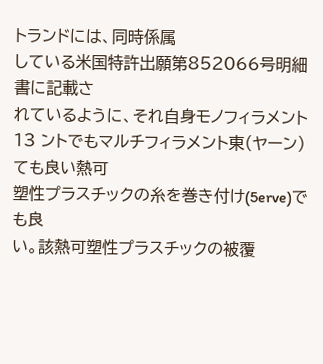トランドには、同時係属
している米国特許出願第852066号明細書に記載さ
れているように、それ自身モノフィラメント13 ントでもマルチフィラメント東(ヤーン)ても良い熱可
塑性プラスチックの糸を巻き付け(5erve)でも良
い。該熱可塑性プラスチックの被覆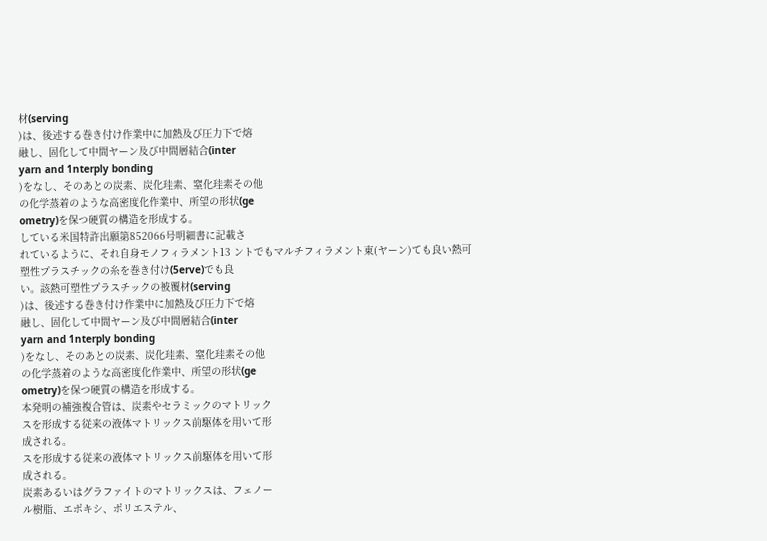材(serving
)は、後述する巻き付け作業中に加熱及び圧力下で熔
融し、固化して中間ヤーン及び中間層結合(inter
yarn and 1nterply bonding
)をなし、そのあとの炭素、炭化珪素、窒化珪素その他
の化学蒸着のような高密度化作業中、所望の形状(ge
ometry)を保つ硬質の構造を形成する。
している米国特許出願第852066号明細書に記載さ
れているように、それ自身モノフィラメント13 ントでもマルチフィラメント東(ヤーン)ても良い熱可
塑性プラスチックの糸を巻き付け(5erve)でも良
い。該熱可塑性プラスチックの被覆材(serving
)は、後述する巻き付け作業中に加熱及び圧力下で熔
融し、固化して中間ヤーン及び中間層結合(inter
yarn and 1nterply bonding
)をなし、そのあとの炭素、炭化珪素、窒化珪素その他
の化学蒸着のような高密度化作業中、所望の形状(ge
ometry)を保つ硬質の構造を形成する。
本発明の補強複合管は、炭素やセラミックのマトリック
スを形成する従来の液体マトリックス前駆体を用いて形
成される。
スを形成する従来の液体マトリックス前駆体を用いて形
成される。
炭素あるいはグラファイトのマトリックスは、フェノー
ル樹脂、エポキシ、ポリエステル、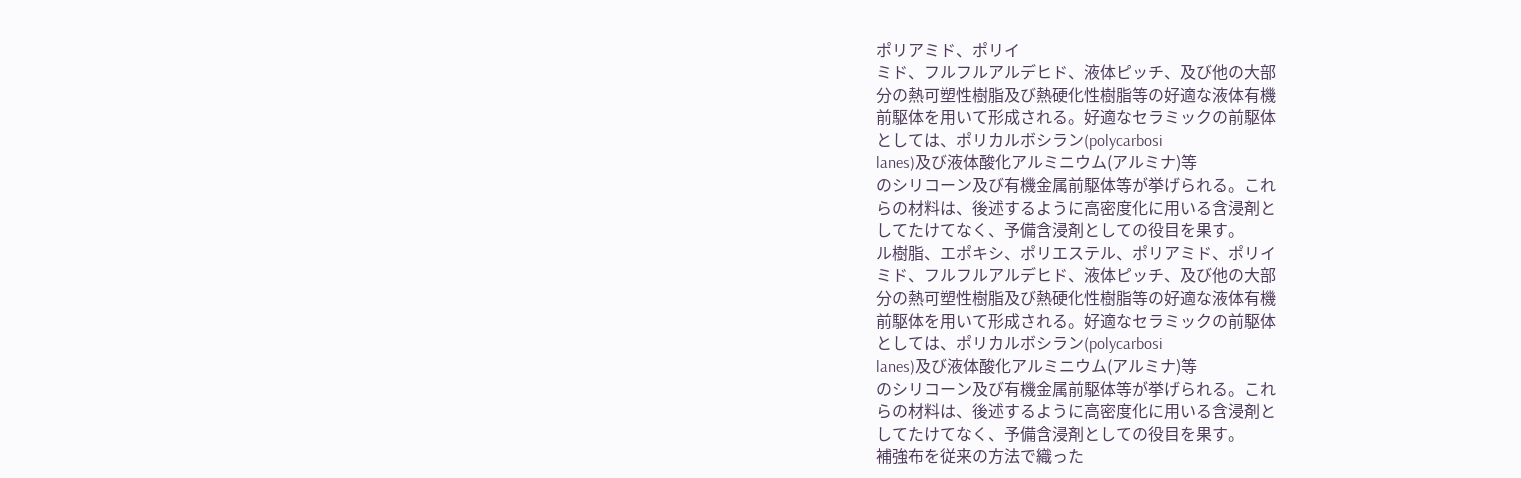ポリアミド、ポリイ
ミド、フルフルアルデヒド、液体ピッチ、及び他の大部
分の熱可塑性樹脂及び熱硬化性樹脂等の好適な液体有機
前駆体を用いて形成される。好適なセラミックの前駆体
としては、ポリカルボシラン(polycarbosi
lanes)及び液体酸化アルミニウム(アルミナ)等
のシリコーン及び有機金属前駆体等が挙げられる。これ
らの材料は、後述するように高密度化に用いる含浸剤と
してたけてなく、予備含浸剤としての役目を果す。
ル樹脂、エポキシ、ポリエステル、ポリアミド、ポリイ
ミド、フルフルアルデヒド、液体ピッチ、及び他の大部
分の熱可塑性樹脂及び熱硬化性樹脂等の好適な液体有機
前駆体を用いて形成される。好適なセラミックの前駆体
としては、ポリカルボシラン(polycarbosi
lanes)及び液体酸化アルミニウム(アルミナ)等
のシリコーン及び有機金属前駆体等が挙げられる。これ
らの材料は、後述するように高密度化に用いる含浸剤と
してたけてなく、予備含浸剤としての役目を果す。
補強布を従来の方法で織った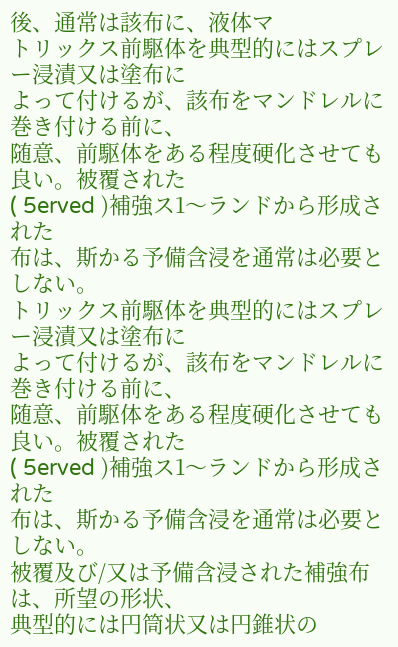後、通常は該布に、液体マ
トリックス前駆体を典型的にはスプレー浸漬又は塗布に
よって付けるが、該布をマンドレルに巻き付ける前に、
随意、前駆体をある程度硬化させても良い。被覆された
( 5erved )補強ス1〜ランドから形成された
布は、斯かる予備含浸を通常は必要としない。
トリックス前駆体を典型的にはスプレー浸漬又は塗布に
よって付けるが、該布をマンドレルに巻き付ける前に、
随意、前駆体をある程度硬化させても良い。被覆された
( 5erved )補強ス1〜ランドから形成された
布は、斯かる予備含浸を通常は必要としない。
被覆及び/又は予備含浸された補強布は、所望の形状、
典型的には円筒状又は円錐状の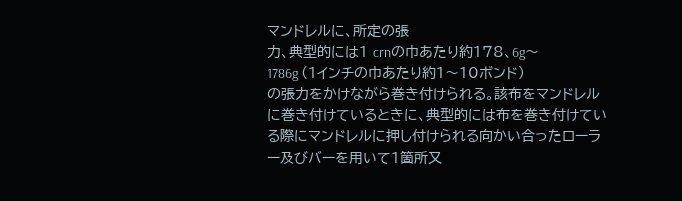マンドレルに、所定の張
力、典型的には1 crnの巾あたり約178、6g〜
1786g (1インチの巾あたり約1〜10ボンド)
の張力をかけながら巻き付けられる。該布をマンドレル
に巻き付けているときに、典型的には布を巻き付けてい
る際にマンドレルに押し付けられる向かい合ったローラ
ー及びバーを用いて1箇所又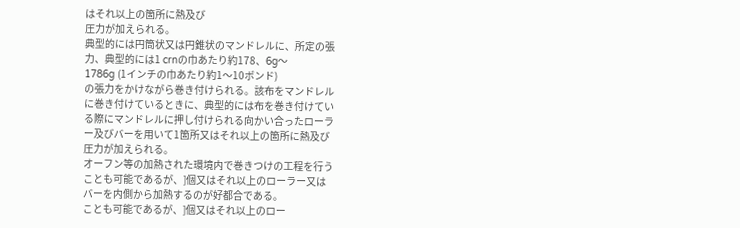はそれ以上の箇所に熱及び
圧力が加えられる。
典型的には円筒状又は円錐状のマンドレルに、所定の張
力、典型的には1 crnの巾あたり約178、6g〜
1786g (1インチの巾あたり約1〜10ボンド)
の張力をかけながら巻き付けられる。該布をマンドレル
に巻き付けているときに、典型的には布を巻き付けてい
る際にマンドレルに押し付けられる向かい合ったローラ
ー及びバーを用いて1箇所又はそれ以上の箇所に熱及び
圧力が加えられる。
オーフン等の加熱された環境内で巻きつけの工程を行う
ことも可能であるが、]個又はそれ以上のローラー又は
バーを内側から加熱するのが好都合である。
ことも可能であるが、]個又はそれ以上のロー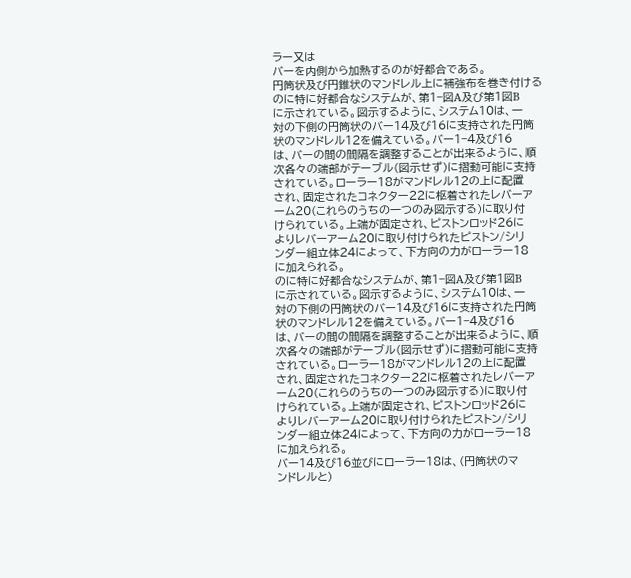ラー又は
バーを内側から加熱するのが好都合である。
円筒状及び円錐状のマンドレル上に補強布を巻き付ける
のに特に好都合なシステムが、第1−図A及び第1図B
に示されている。図示するように、システム10は、一
対の下側の円筒状のバー14及び16に支持された円筒
状のマンドレル12を備えている。バー1−4及び16
は、バーの間の間隔を調整することが出来るように、順
次各々の端部がテーブル(図示せず)に摺動可能に支持
されている。ローラー18がマンドレル12の上に配置
され、固定されたコネクター22に枢着されたレバーア
ーム20(これらのうちの一つのみ図示する)に取り付
けられている。上端が固定され、ピストンロッド26に
よりレバーアーム20に取り付けられたピストン/シリ
ンダー組立体24によって、下方向の力がローラー18
に加えられる。
のに特に好都合なシステムが、第1−図A及び第1図B
に示されている。図示するように、システム10は、一
対の下側の円筒状のバー14及び16に支持された円筒
状のマンドレル12を備えている。バー1−4及び16
は、バーの間の間隔を調整することが出来るように、順
次各々の端部がテーブル(図示せず)に摺動可能に支持
されている。ローラー18がマンドレル12の上に配置
され、固定されたコネクター22に枢着されたレバーア
ーム20(これらのうちの一つのみ図示する)に取り付
けられている。上端が固定され、ピストンロッド26に
よりレバーアーム20に取り付けられたピストン/シリ
ンダー組立体24によって、下方向の力がローラー18
に加えられる。
バー14及び16並びにローラー18は、(円筒状のマ
ンドレルと)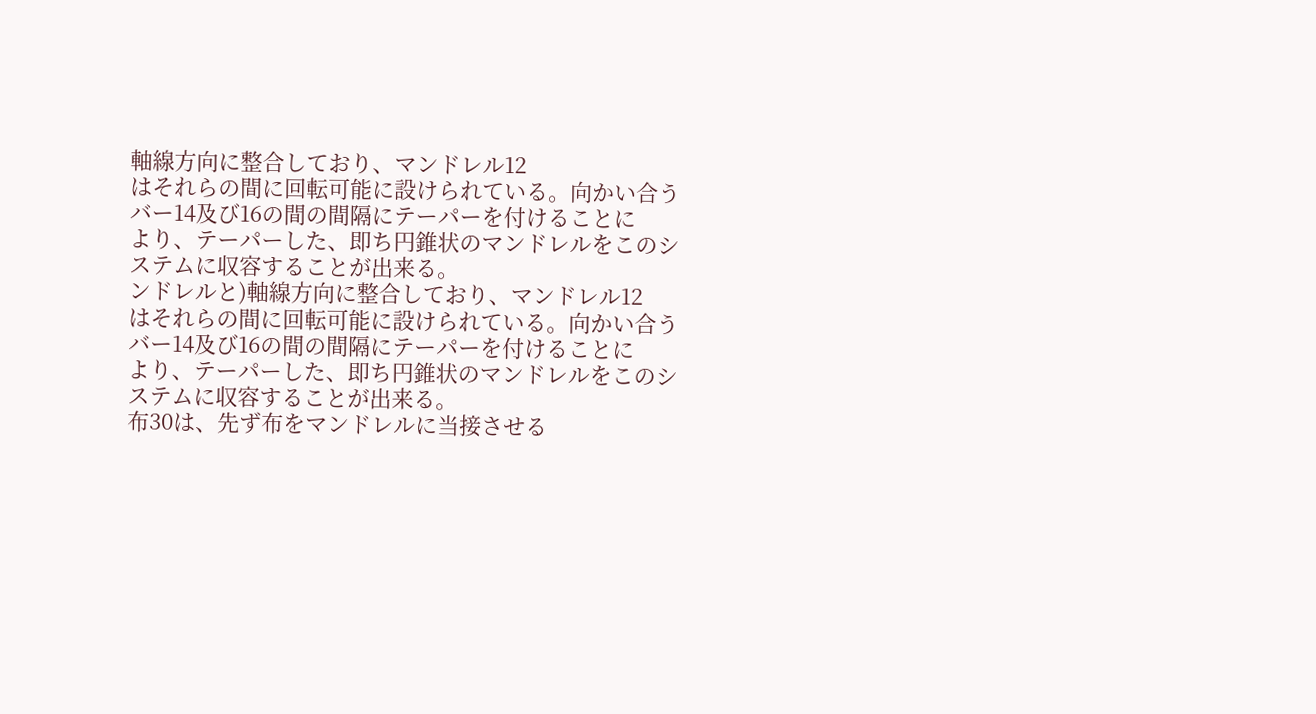軸線方向に整合しており、マンドレル12
はそれらの間に回転可能に設けられている。向かい合う
バー14及び16の間の間隔にテーパーを付けることに
より、テーパーした、即ち円錐状のマンドレルをこのシ
ステムに収容することが出来る。
ンドレルと)軸線方向に整合しており、マンドレル12
はそれらの間に回転可能に設けられている。向かい合う
バー14及び16の間の間隔にテーパーを付けることに
より、テーパーした、即ち円錐状のマンドレルをこのシ
ステムに収容することが出来る。
布30は、先ず布をマンドレルに当接させる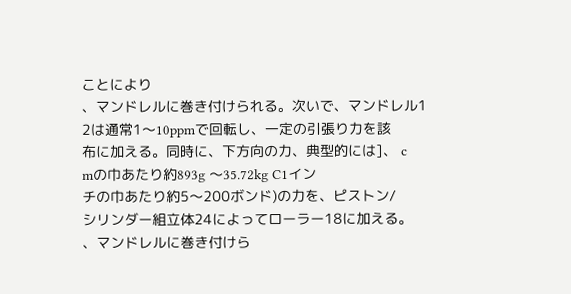ことにより
、マンドレルに巻き付けられる。次いで、マンドレル1
2は通常1〜10ppmで回転し、一定の引張り力を該
布に加える。同時に、下方向の力、典型的には]、 c
mの巾あたり約893g 〜35.72kg C1イン
チの巾あたり約5〜200ボンド)の力を、ピストン/
シリンダー組立体24によってローラー18に加える。
、マンドレルに巻き付けら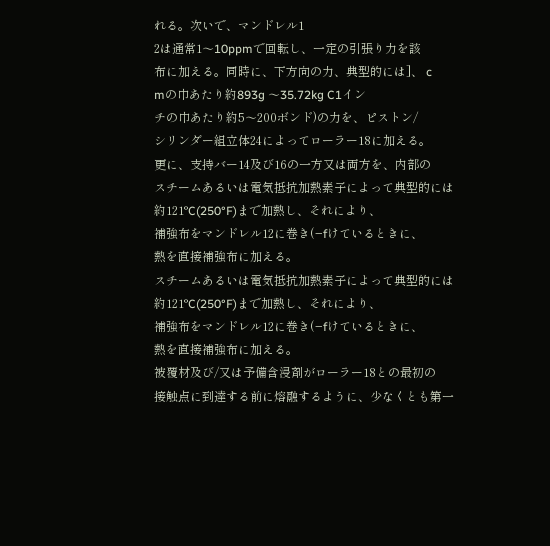れる。次いで、マンドレル1
2は通常1〜10ppmで回転し、一定の引張り力を該
布に加える。同時に、下方向の力、典型的には]、 c
mの巾あたり約893g 〜35.72kg C1イン
チの巾あたり約5〜200ボンド)の力を、ピストン/
シリンダー組立体24によってローラー18に加える。
更に、支持バー14及び16の一方又は両方を、内部の
スチームあるいは電気抵抗加熱素子によって典型的には
約121°C(250°F)まで加熱し、それにより、
補強布をマンドレル12に巻き(−fけているときに、
熱を直接補強布に加える。
スチームあるいは電気抵抗加熱素子によって典型的には
約121°C(250°F)まで加熱し、それにより、
補強布をマンドレル12に巻き(−fけているときに、
熱を直接補強布に加える。
被覆材及び/又は予備含浸剤がローラー18との最初の
接触点に到達する前に熔融するように、少なくとも第一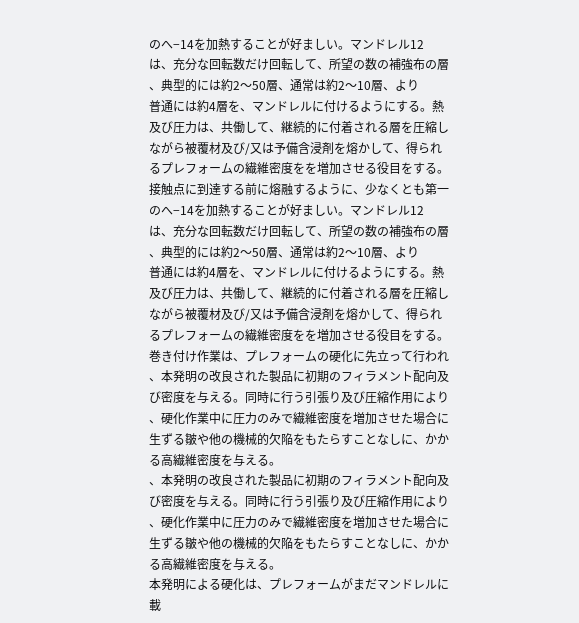のへ−14を加熱することが好ましい。マンドレル12
は、充分な回転数だけ回転して、所望の数の補強布の層
、典型的には約2〜50層、通常は約2〜10層、より
普通には約4層を、マンドレルに付けるようにする。熱
及び圧力は、共働して、継続的に付着される層を圧縮し
ながら被覆材及び/又は予備含浸剤を熔かして、得られ
るプレフォームの繊維密度をを増加させる役目をする。
接触点に到達する前に熔融するように、少なくとも第一
のへ−14を加熱することが好ましい。マンドレル12
は、充分な回転数だけ回転して、所望の数の補強布の層
、典型的には約2〜50層、通常は約2〜10層、より
普通には約4層を、マンドレルに付けるようにする。熱
及び圧力は、共働して、継続的に付着される層を圧縮し
ながら被覆材及び/又は予備含浸剤を熔かして、得られ
るプレフォームの繊維密度をを増加させる役目をする。
巻き付け作業は、プレフォームの硬化に先立って行われ
、本発明の改良された製品に初期のフィラメント配向及
び密度を与える。同時に行う引張り及び圧縮作用により
、硬化作業中に圧力のみで繊維密度を増加させた場合に
生ずる皺や他の機械的欠陥をもたらすことなしに、かか
る高繊維密度を与える。
、本発明の改良された製品に初期のフィラメント配向及
び密度を与える。同時に行う引張り及び圧縮作用により
、硬化作業中に圧力のみで繊維密度を増加させた場合に
生ずる皺や他の機械的欠陥をもたらすことなしに、かか
る高繊維密度を与える。
本発明による硬化は、プレフォームがまだマンドレルに
載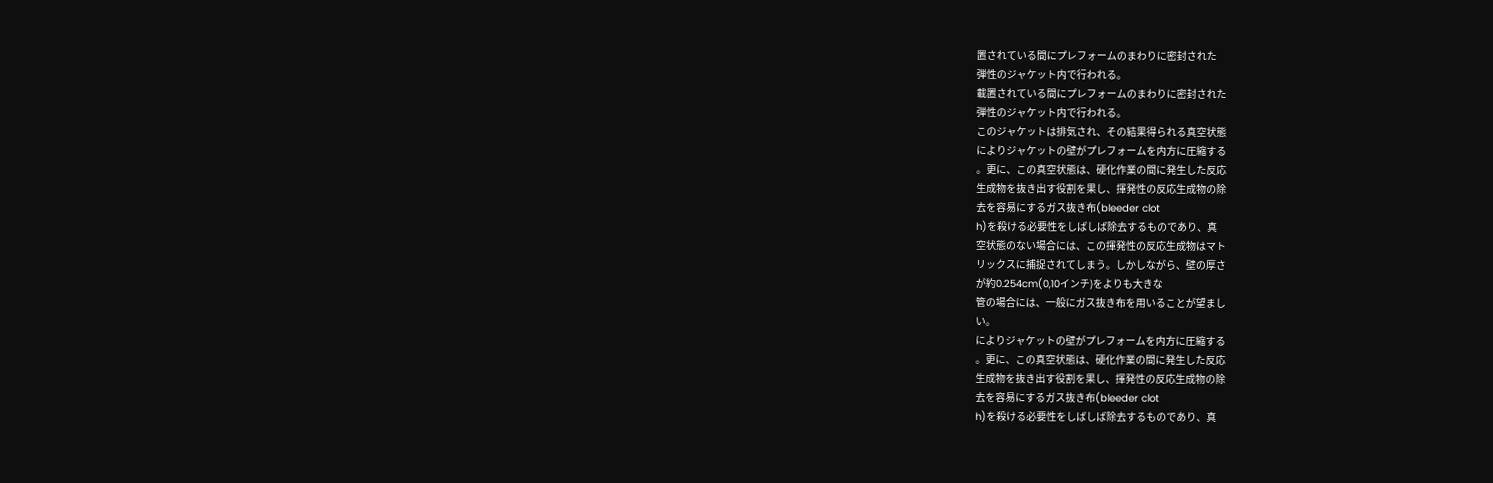置されている間にプレフォームのまわりに密封された
弾性のジャケット内で行われる。
載置されている間にプレフォームのまわりに密封された
弾性のジャケット内で行われる。
このジャケットは排気され、その結果得られる真空状態
によりジャケットの壁がプレフォームを内方に圧縮する
。更に、この真空状態は、硬化作業の間に発生した反応
生成物を抜き出す役割を果し、揮発性の反応生成物の除
去を容易にするガス抜き布(bleeder clot
h)を殺ける必要性をしばしば除去するものであり、真
空状態のない場合には、この揮発性の反応生成物はマト
リックスに捕捉されてしまう。しかしながら、壁の厚さ
が約0.254cm(0,10インチ)をよりも大きな
管の場合には、一般にガス抜き布を用いることが望まし
い。
によりジャケットの壁がプレフォームを内方に圧縮する
。更に、この真空状態は、硬化作業の間に発生した反応
生成物を抜き出す役割を果し、揮発性の反応生成物の除
去を容易にするガス抜き布(bleeder clot
h)を殺ける必要性をしばしば除去するものであり、真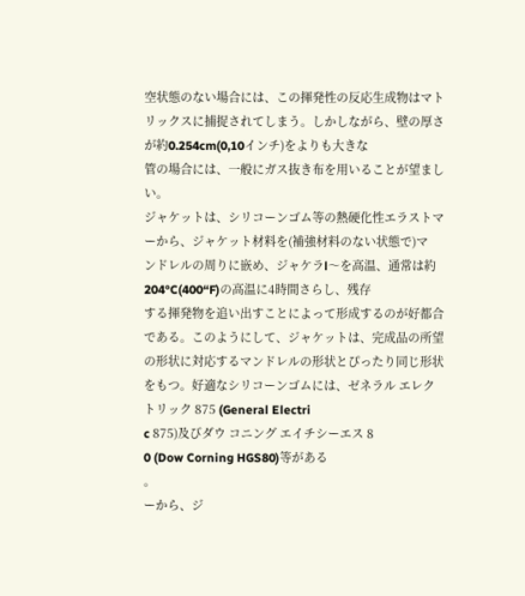空状態のない場合には、この揮発性の反応生成物はマト
リックスに捕捉されてしまう。しかしながら、壁の厚さ
が約0.254cm(0,10インチ)をよりも大きな
管の場合には、一般にガス抜き布を用いることが望まし
い。
ジャケットは、シリコーンゴム等の熱硬化性エラストマ
ーから、ジャケット材料を(補強材料のない状態で)マ
ンドレルの周りに嵌め、ジャケラl〜を高温、通常は約
204°C(400“F)の高温に4時間さらし、残存
する揮発物を追い出すことによって形成するのが好都合
である。このようにして、ジャケットは、完成品の所望
の形状に対応するマンドレルの形状とぴったり同じ形状
をもつ。好適なシリコーンゴムには、ゼネラル エレク
トリック 875 (General Electri
c 875)及びダウ コニング エイチシーエス 8
0 (Dow Corning HGS80)等がある
。
ーから、ジ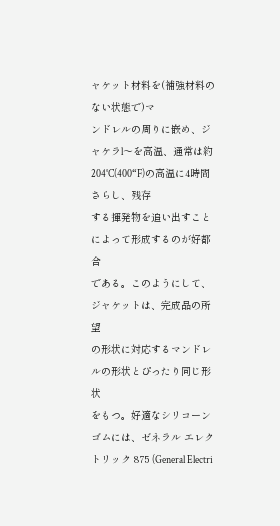ャケット材料を(補強材料のない状態で)マ
ンドレルの周りに嵌め、ジャケラl〜を高温、通常は約
204°C(400“F)の高温に4時間さらし、残存
する揮発物を追い出すことによって形成するのが好都合
である。このようにして、ジャケットは、完成品の所望
の形状に対応するマンドレルの形状とぴったり同じ形状
をもつ。好適なシリコーンゴムには、ゼネラル エレク
トリック 875 (General Electri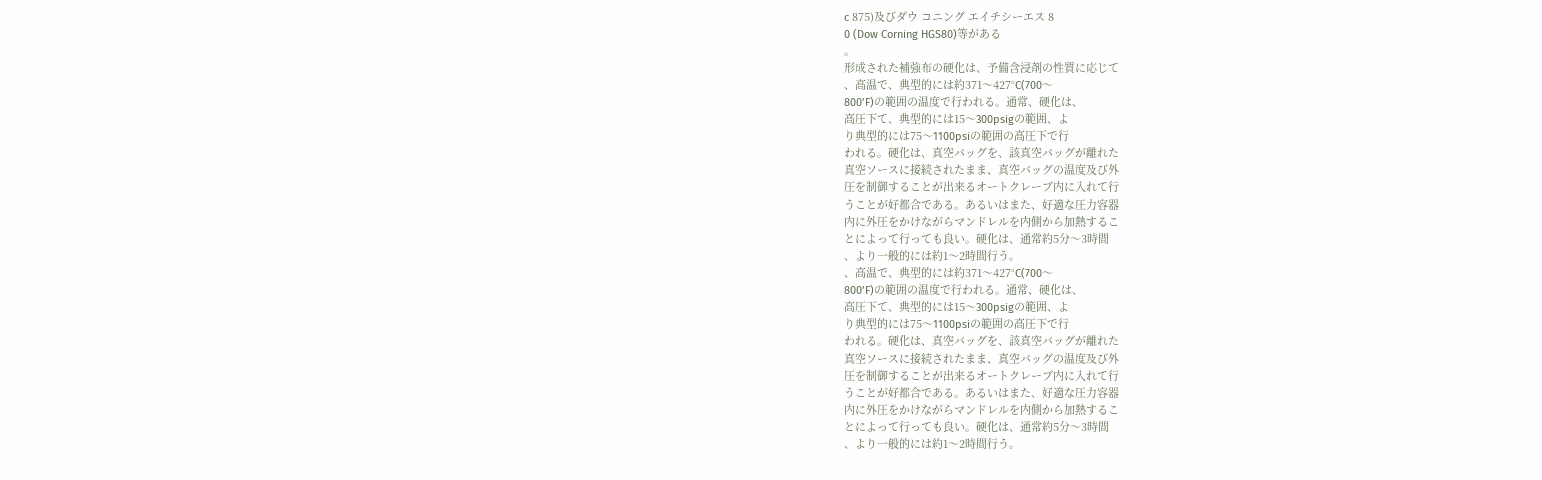c 875)及びダウ コニング エイチシーエス 8
0 (Dow Corning HGS80)等がある
。
形成された補強布の硬化は、予備含浸剤の性質に応じて
、高温で、典型的には約371〜427°C(700〜
800’F)の範囲の温度で行われる。通常、硬化は、
高圧下て、典型的には15〜300psigの範囲、よ
り典型的には75〜1100psiの範囲の高圧下で行
われる。硬化は、真空バッグを、該真空バッグが離れた
真空ソースに接続されたまま、真空バッグの温度及び外
圧を制御することが出来るオートクレーブ内に入れて行
うことが好都合である。あるいはまた、好適な圧力容器
内に外圧をかけながらマンドレルを内側から加熱するこ
とによって行っても良い。硬化は、通常約5分〜3時間
、より一般的には約1〜2時間行う。
、高温で、典型的には約371〜427°C(700〜
800’F)の範囲の温度で行われる。通常、硬化は、
高圧下て、典型的には15〜300psigの範囲、よ
り典型的には75〜1100psiの範囲の高圧下で行
われる。硬化は、真空バッグを、該真空バッグが離れた
真空ソースに接続されたまま、真空バッグの温度及び外
圧を制御することが出来るオートクレーブ内に入れて行
うことが好都合である。あるいはまた、好適な圧力容器
内に外圧をかけながらマンドレルを内側から加熱するこ
とによって行っても良い。硬化は、通常約5分〜3時間
、より一般的には約1〜2時間行う。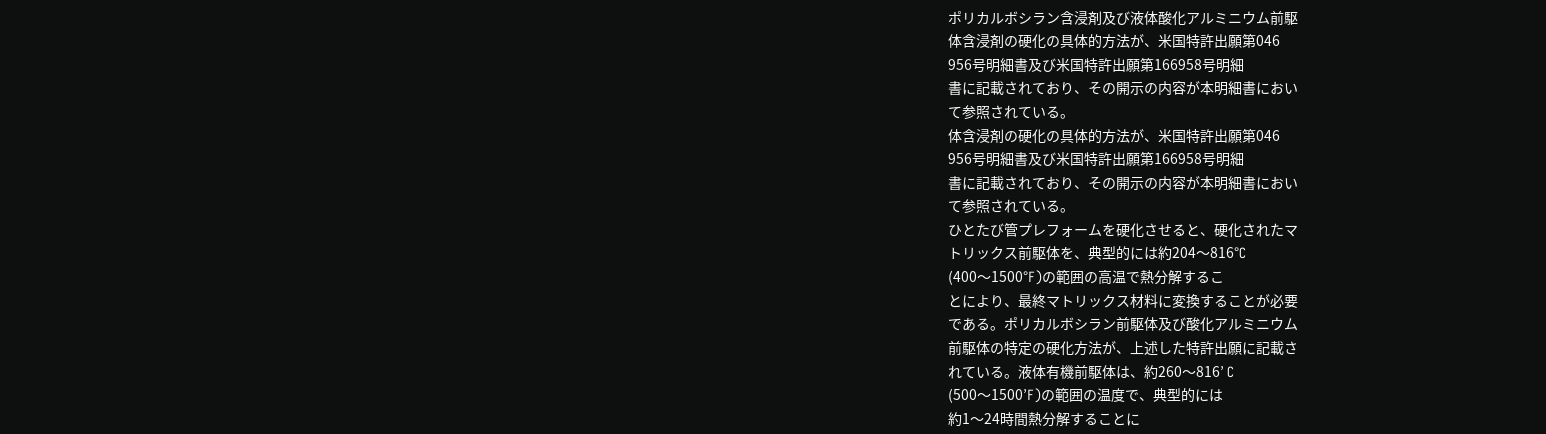ポリカルボシラン含浸剤及び液体酸化アルミニウム前駆
体含浸剤の硬化の具体的方法が、米国特許出願第046
956号明細書及び米国特許出願第166958号明細
書に記載されており、その開示の内容が本明細書におい
て参照されている。
体含浸剤の硬化の具体的方法が、米国特許出願第046
956号明細書及び米国特許出願第166958号明細
書に記載されており、その開示の内容が本明細書におい
て参照されている。
ひとたび管プレフォームを硬化させると、硬化されたマ
トリックス前駆体を、典型的には約204〜816°C
(400〜1500°F)の範囲の高温で熱分解するこ
とにより、最終マトリックス材料に変換することが必要
である。ポリカルボシラン前駆体及び酸化アルミニウム
前駆体の特定の硬化方法が、上述した特許出願に記載さ
れている。液体有機前駆体は、約260〜816’ C
(500〜1500’F)の範囲の温度で、典型的には
約1〜24時間熱分解することに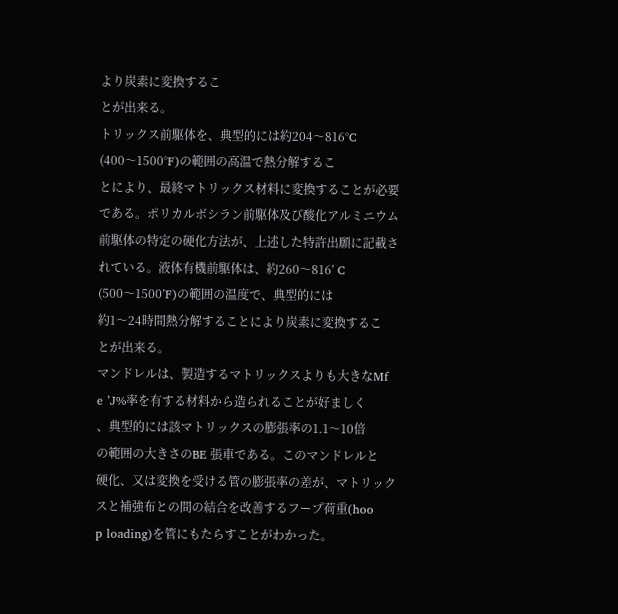より炭素に変換するこ
とが出来る。
トリックス前駆体を、典型的には約204〜816°C
(400〜1500°F)の範囲の高温で熱分解するこ
とにより、最終マトリックス材料に変換することが必要
である。ポリカルボシラン前駆体及び酸化アルミニウム
前駆体の特定の硬化方法が、上述した特許出願に記載さ
れている。液体有機前駆体は、約260〜816’ C
(500〜1500’F)の範囲の温度で、典型的には
約1〜24時間熱分解することにより炭素に変換するこ
とが出来る。
マンドレルは、製造するマトリックスよりも大きなMf
e ’J%率を有する材料から造られることが好ましく
、典型的には該マトリックスの膨張率の1.1〜10倍
の範囲の大きさのBE 張車である。このマンドレルと
硬化、又は変換を受ける管の膨張率の差が、マトリック
スと補強布との間の結合を改善するフープ荷重(hoo
p loading)を管にもたらすことがわかった。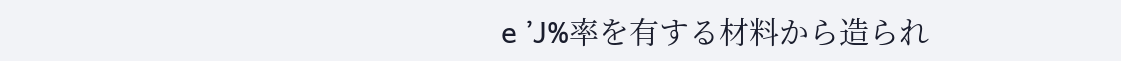e ’J%率を有する材料から造られ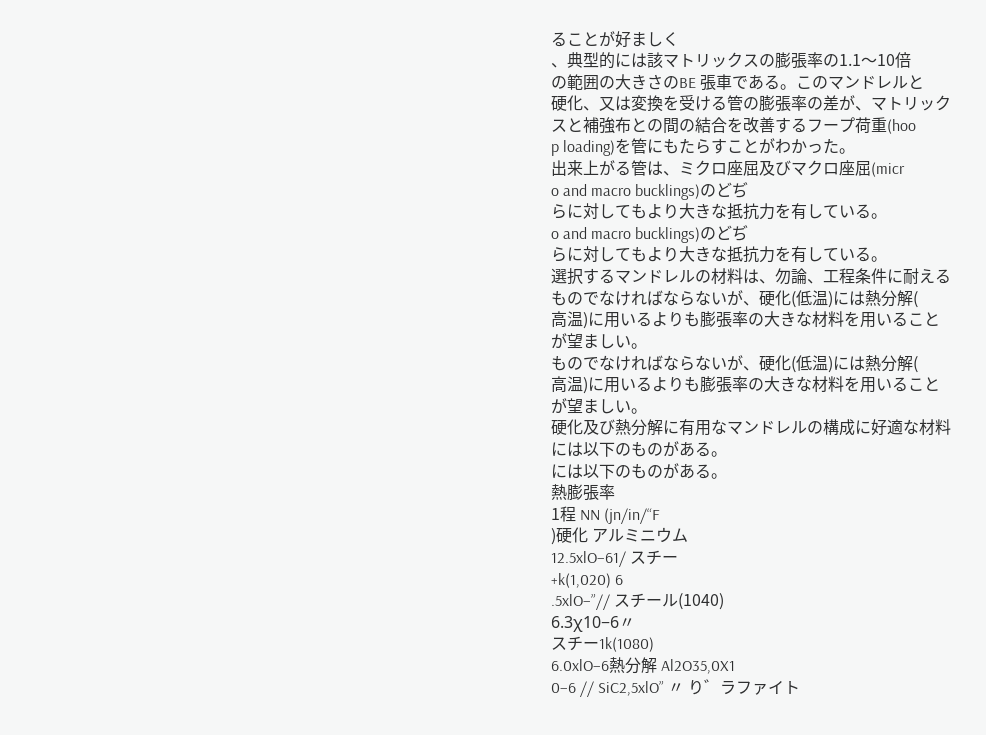ることが好ましく
、典型的には該マトリックスの膨張率の1.1〜10倍
の範囲の大きさのBE 張車である。このマンドレルと
硬化、又は変換を受ける管の膨張率の差が、マトリック
スと補強布との間の結合を改善するフープ荷重(hoo
p loading)を管にもたらすことがわかった。
出来上がる管は、ミクロ座屈及びマクロ座屈(micr
o and macro bucklings)のどぢ
らに対してもより大きな抵抗力を有している。
o and macro bucklings)のどぢ
らに対してもより大きな抵抗力を有している。
選択するマンドレルの材料は、勿論、工程条件に耐える
ものでなければならないが、硬化(低温)には熱分解(
高温)に用いるよりも膨張率の大きな材料を用いること
が望ましい。
ものでなければならないが、硬化(低温)には熱分解(
高温)に用いるよりも膨張率の大きな材料を用いること
が望ましい。
硬化及び熱分解に有用なマンドレルの構成に好適な材料
には以下のものがある。
には以下のものがある。
熱膨張率
1程 NN (jn/in/“F
)硬化 アルミニウム
12.5xlO−61/ スチー
+k(1,020) 6
.5xlO−”// スチール(1040)
6.3χ10−6〃
スチー1k(1080)
6.0xlO−6熱分解 Al2O35,0X1
0−6 // SiC2,5xlO” 〃 り゛ラファイト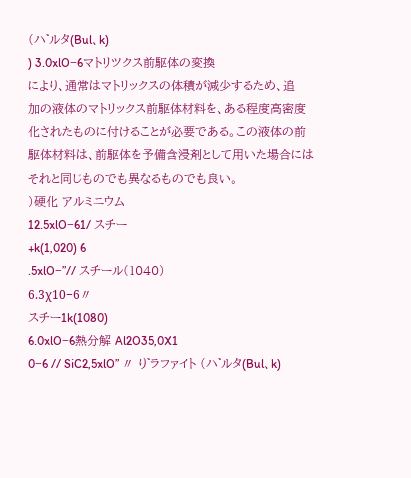(ハ゛ルタ(Bul、k)
) 3.0xlO−6マトリツクス前駆体の変換
により、通常はマトリックスの体積が減少するため、追
加の液体のマトリックス前駆体材料を、ある程度高密度
化されたものに付けることが必要である。この液体の前
駆体材料は、前駆体を予備含浸剤として用いた場合には
それと同じものでも異なるものでも良い。
)硬化 アルミニウム
12.5xlO−61/ スチー
+k(1,020) 6
.5xlO−”// スチール(1040)
6.3χ10−6〃
スチー1k(1080)
6.0xlO−6熱分解 Al2O35,0X1
0−6 // SiC2,5xlO” 〃 り゛ラファイト (ハ゛ルタ(Bul、k)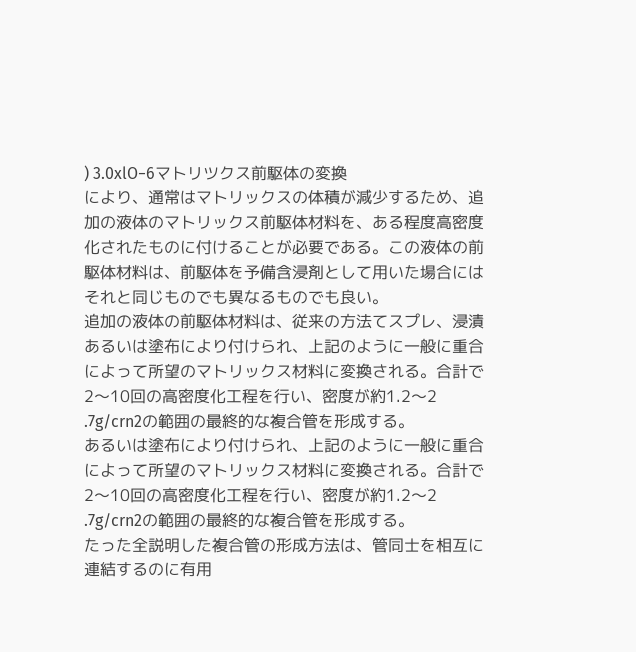) 3.0xlO−6マトリツクス前駆体の変換
により、通常はマトリックスの体積が減少するため、追
加の液体のマトリックス前駆体材料を、ある程度高密度
化されたものに付けることが必要である。この液体の前
駆体材料は、前駆体を予備含浸剤として用いた場合には
それと同じものでも異なるものでも良い。
追加の液体の前駆体材料は、従来の方法てスプレ、浸漬
あるいは塗布により付けられ、上記のように一般に重合
によって所望のマトリックス材料に変換される。合計で
2〜10回の高密度化工程を行い、密度が約1.2〜2
.7g/crn2の範囲の最終的な複合管を形成する。
あるいは塗布により付けられ、上記のように一般に重合
によって所望のマトリックス材料に変換される。合計で
2〜10回の高密度化工程を行い、密度が約1.2〜2
.7g/crn2の範囲の最終的な複合管を形成する。
たった全説明した複合管の形成方法は、管同士を相互に
連結するのに有用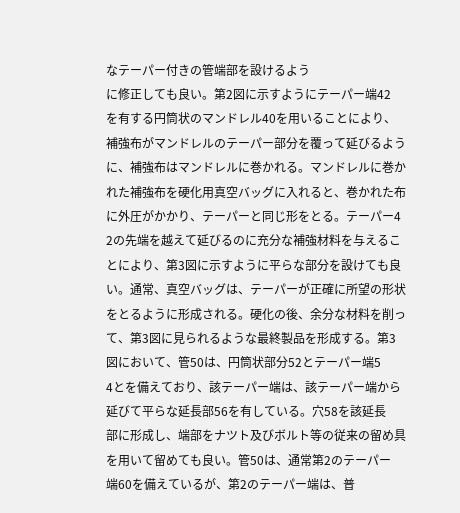なテーパー付きの管端部を設けるよう
に修正しても良い。第2図に示すようにテーパー端42
を有する円筒状のマンドレル40を用いることにより、
補強布がマンドレルのテーパー部分を覆って延びるよう
に、補強布はマンドレルに巻かれる。マンドレルに巻か
れた補強布を硬化用真空バッグに入れると、巻かれた布
に外圧がかかり、テーパーと同じ形をとる。テーパー4
2の先端を越えて延びるのに充分な補強材料を与えるこ
とにより、第3図に示すように平らな部分を設けても良
い。通常、真空バッグは、テーパーが正確に所望の形状
をとるように形成される。硬化の後、余分な材料を削っ
て、第3図に見られるような最終製品を形成する。第3
図において、管50は、円筒状部分52とテーパー端5
4とを備えており、該テーパー端は、該テーパー端から
延びて平らな延長部56を有している。穴58を該延長
部に形成し、端部をナツト及びボルト等の従来の留め具
を用いて留めても良い。管50は、通常第2のテーパー
端60を備えているが、第2のテーパー端は、普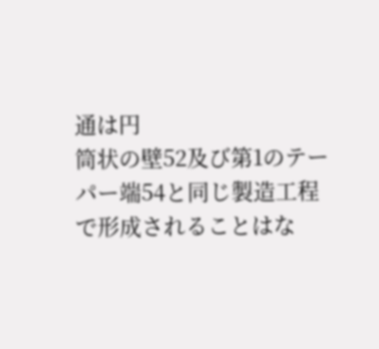通は円
筒状の壁52及び第1のテーパー端54と同じ製造工程
で形成されることはな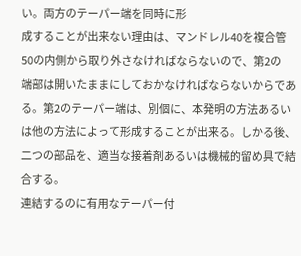い。両方のテーパー端を同時に形
成することが出来ない理由は、マンドレル40を複合管
50の内側から取り外さなければならないので、第2の
端部は開いたままにしておかなければならないからであ
る。第2のテーパー端は、別個に、本発明の方法あるい
は他の方法によって形成することが出来る。しかる後、
二つの部品を、適当な接着剤あるいは機械的留め具で結
合する。
連結するのに有用なテーパー付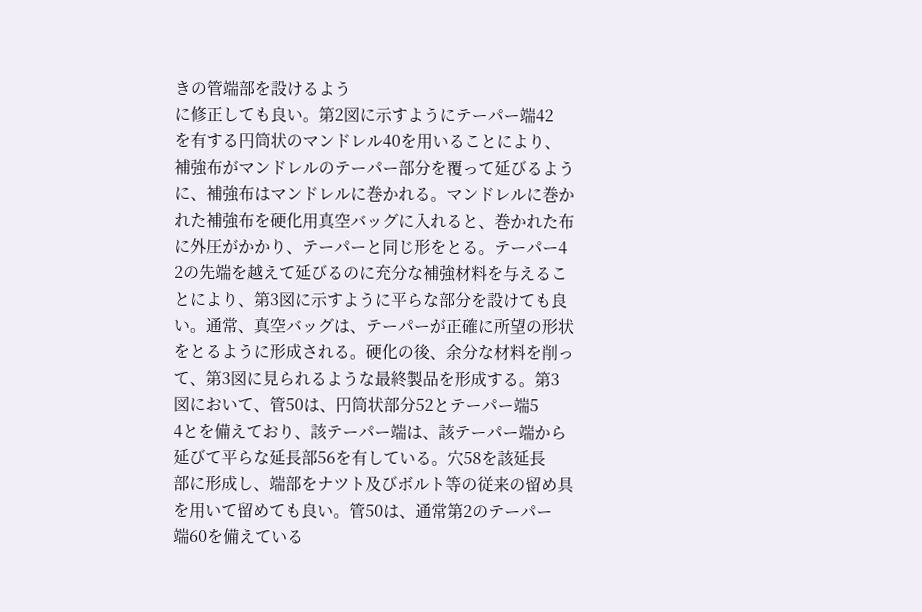きの管端部を設けるよう
に修正しても良い。第2図に示すようにテーパー端42
を有する円筒状のマンドレル40を用いることにより、
補強布がマンドレルのテーパー部分を覆って延びるよう
に、補強布はマンドレルに巻かれる。マンドレルに巻か
れた補強布を硬化用真空バッグに入れると、巻かれた布
に外圧がかかり、テーパーと同じ形をとる。テーパー4
2の先端を越えて延びるのに充分な補強材料を与えるこ
とにより、第3図に示すように平らな部分を設けても良
い。通常、真空バッグは、テーパーが正確に所望の形状
をとるように形成される。硬化の後、余分な材料を削っ
て、第3図に見られるような最終製品を形成する。第3
図において、管50は、円筒状部分52とテーパー端5
4とを備えており、該テーパー端は、該テーパー端から
延びて平らな延長部56を有している。穴58を該延長
部に形成し、端部をナツト及びボルト等の従来の留め具
を用いて留めても良い。管50は、通常第2のテーパー
端60を備えている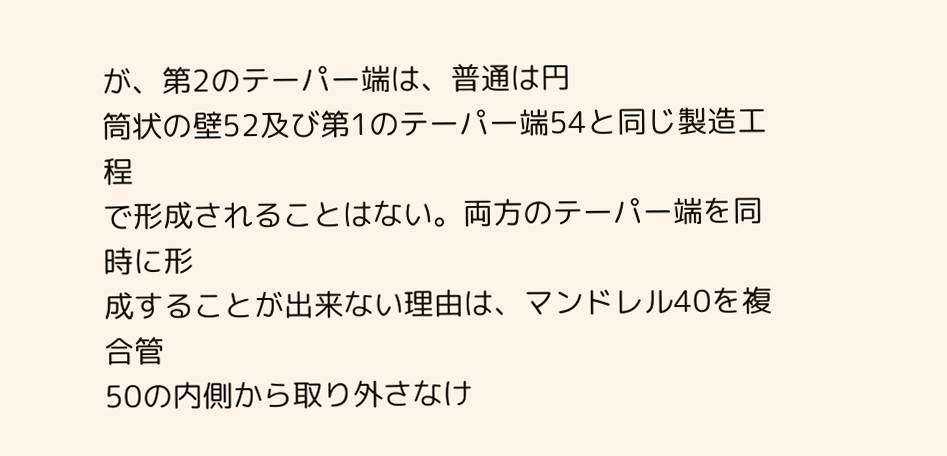が、第2のテーパー端は、普通は円
筒状の壁52及び第1のテーパー端54と同じ製造工程
で形成されることはない。両方のテーパー端を同時に形
成することが出来ない理由は、マンドレル40を複合管
50の内側から取り外さなけ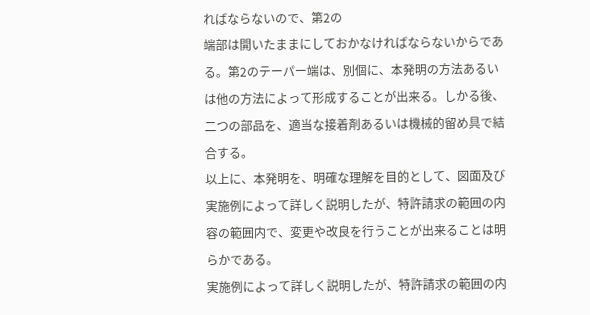ればならないので、第2の
端部は開いたままにしておかなければならないからであ
る。第2のテーパー端は、別個に、本発明の方法あるい
は他の方法によって形成することが出来る。しかる後、
二つの部品を、適当な接着剤あるいは機械的留め具で結
合する。
以上に、本発明を、明確な理解を目的として、図面及び
実施例によって詳しく説明したが、特許請求の範囲の内
容の範囲内で、変更や改良を行うことが出来ることは明
らかである。
実施例によって詳しく説明したが、特許請求の範囲の内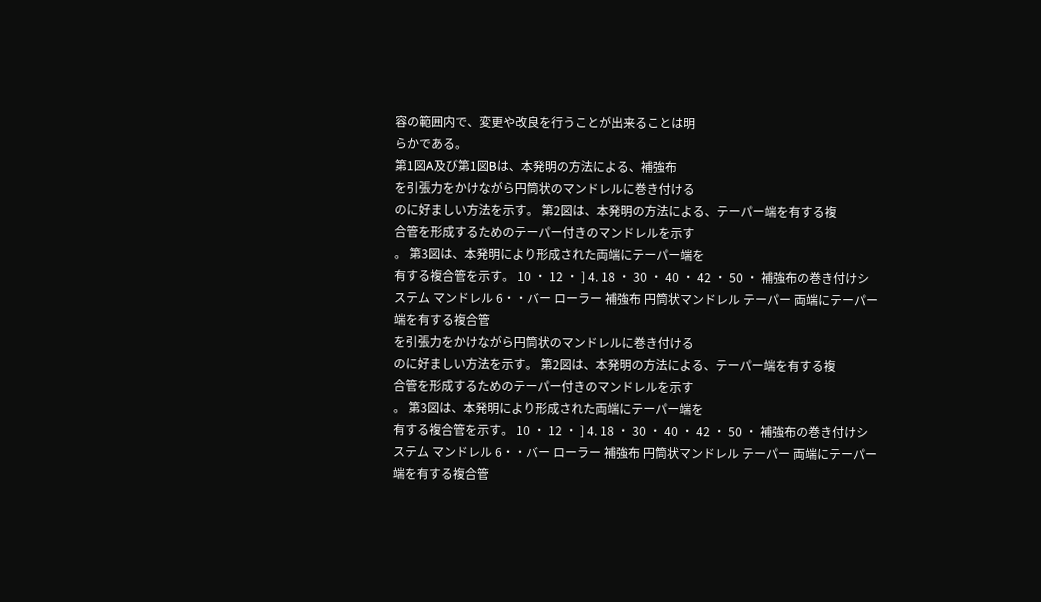容の範囲内で、変更や改良を行うことが出来ることは明
らかである。
第1図A及び第1図Bは、本発明の方法による、補強布
を引張力をかけながら円筒状のマンドレルに巻き付ける
のに好ましい方法を示す。 第2図は、本発明の方法による、テーパー端を有する複
合管を形成するためのテーパー付きのマンドレルを示す
。 第3図は、本発明により形成された両端にテーパー端を
有する複合管を示す。 10 ・ 12 ・ ] 4. 18 ・ 30 ・ 40 ・ 42 ・ 50 ・ 補強布の巻き付けシステム マンドレル 6・・バー ローラー 補強布 円筒状マンドレル テーパー 両端にテーパー端を有する複合管
を引張力をかけながら円筒状のマンドレルに巻き付ける
のに好ましい方法を示す。 第2図は、本発明の方法による、テーパー端を有する複
合管を形成するためのテーパー付きのマンドレルを示す
。 第3図は、本発明により形成された両端にテーパー端を
有する複合管を示す。 10 ・ 12 ・ ] 4. 18 ・ 30 ・ 40 ・ 42 ・ 50 ・ 補強布の巻き付けシステム マンドレル 6・・バー ローラー 補強布 円筒状マンドレル テーパー 両端にテーパー端を有する複合管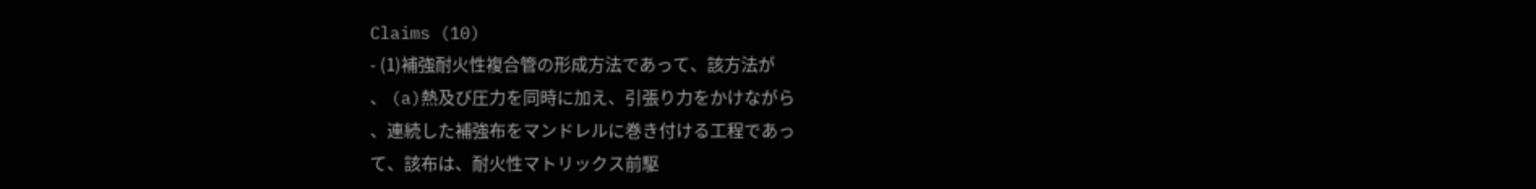Claims (10)
- (1)補強耐火性複合管の形成方法であって、該方法が
、 (a)熱及び圧力を同時に加え、引張り力をかけながら
、連続した補強布をマンドレルに巻き付ける工程であっ
て、該布は、耐火性マトリックス前駆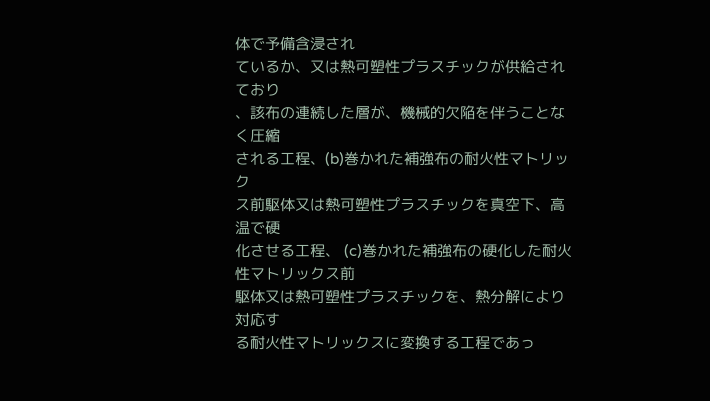体で予備含浸され
ているか、又は熱可塑性プラスチックが供給されており
、該布の連続した層が、機械的欠陥を伴うことなく圧縮
される工程、(b)巻かれた補強布の耐火性マトリック
ス前駆体又は熱可塑性プラスチックを真空下、高温で硬
化させる工程、 (c)巻かれた補強布の硬化した耐火性マトリックス前
駆体又は熱可塑性プラスチックを、熱分解により対応す
る耐火性マトリックスに変換する工程であっ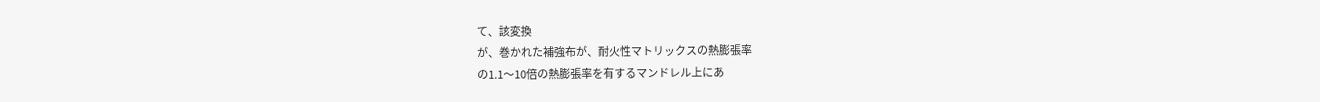て、該変換
が、巻かれた補強布が、耐火性マトリックスの熱膨張率
の1.1〜10倍の熱膨張率を有するマンドレル上にあ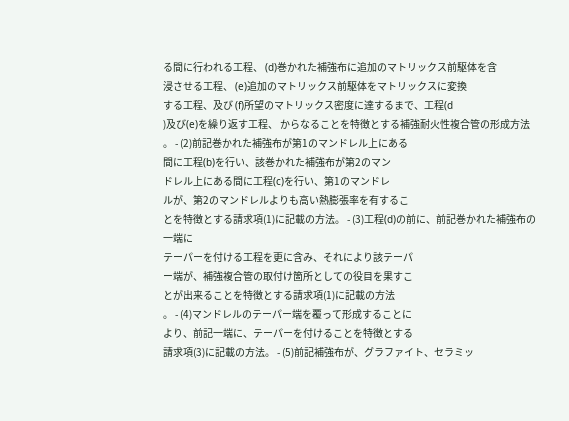る間に行われる工程、 (d)巻かれた補強布に追加のマトリックス前駆体を含
浸させる工程、 (e)追加のマトリックス前駆体をマトリックスに変換
する工程、及び (f)所望のマトリックス密度に達するまで、工程(d
)及び(e)を繰り返す工程、 からなることを特徴とする補強耐火性複合管の形成方法
。 - (2)前記巻かれた補強布が第1のマンドレル上にある
間に工程(b)を行い、該巻かれた補強布が第2のマン
ドレル上にある間に工程(c)を行い、第1のマンドレ
ルが、第2のマンドレルよりも高い熱膨張率を有するこ
とを特徴とする請求項(1)に記載の方法。 - (3)工程(d)の前に、前記巻かれた補強布の一端に
テーパーを付ける工程を更に含み、それにより該テーパ
ー端が、補強複合管の取付け箇所としての役目を果すこ
とが出来ることを特徴とする請求項(1)に記載の方法
。 - (4)マンドレルのテーパー端を覆って形成することに
より、前記一端に、テーパーを付けることを特徴とする
請求項(3)に記載の方法。 - (5)前記補強布が、グラファイト、セラミッ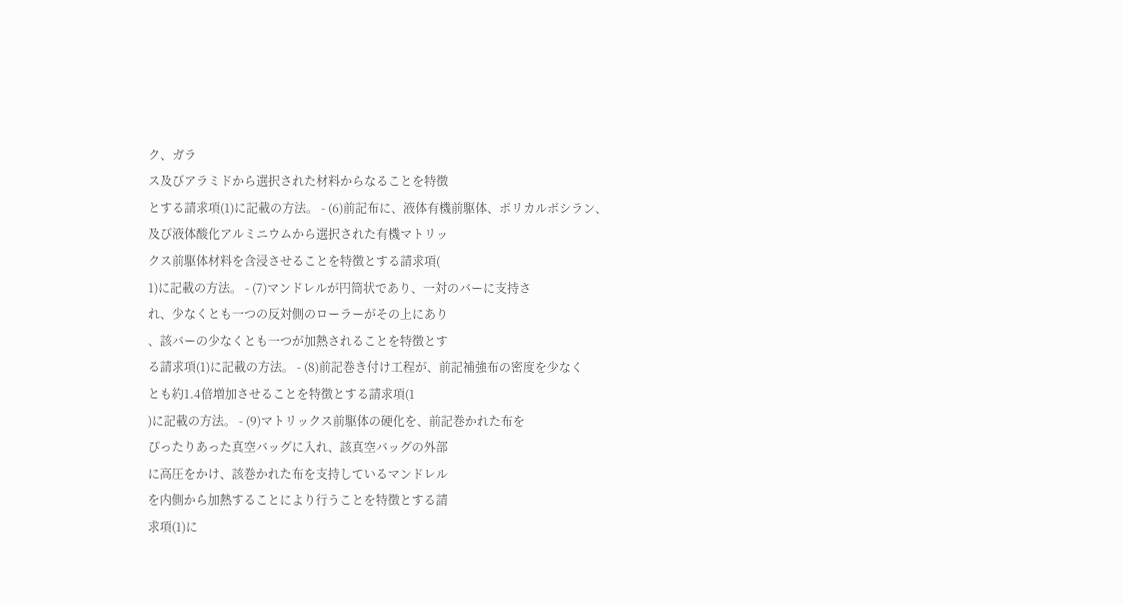ク、ガラ
ス及びアラミドから選択された材料からなることを特徴
とする請求項(1)に記載の方法。 - (6)前記布に、液体有機前駆体、ポリカルボシラン、
及び液体酸化アルミニウムから選択された有機マトリッ
クス前駆体材料を含浸させることを特徴とする請求項(
1)に記載の方法。 - (7)マンドレルが円筒状であり、一対のバーに支持さ
れ、少なくとも一つの反対側のローラーがその上にあり
、該バーの少なくとも一つが加熱されることを特徴とす
る請求項(1)に記載の方法。 - (8)前記巻き付け工程が、前記補強布の密度を少なく
とも約1.4倍増加させることを特徴とする請求項(1
)に記載の方法。 - (9)マトリックス前駆体の硬化を、前記巻かれた布を
ぴったりあった真空バッグに入れ、該真空バッグの外部
に高圧をかけ、該巻かれた布を支持しているマンドレル
を内側から加熱することにより行うことを特徴とする請
求項(1)に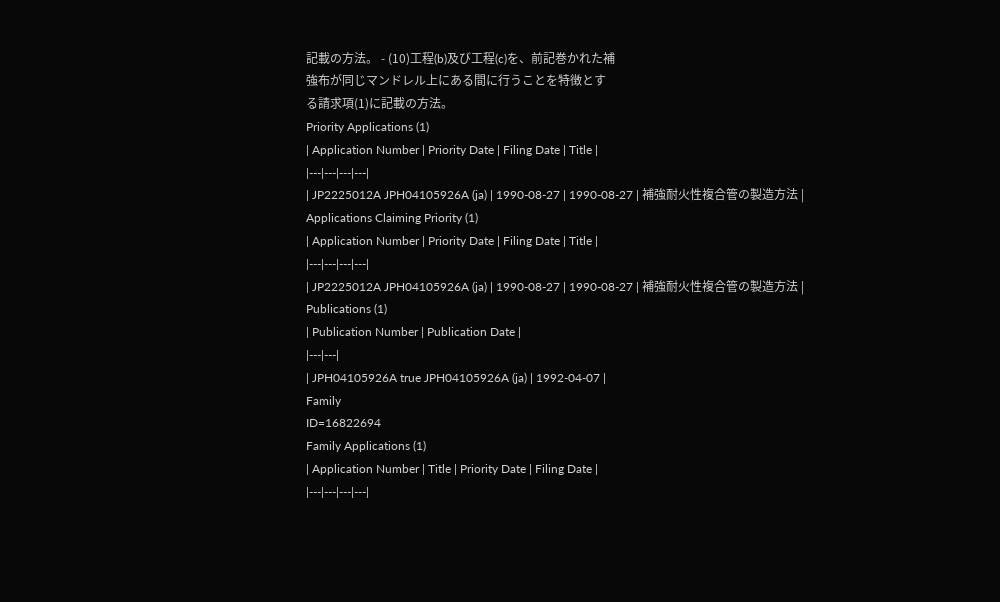記載の方法。 - (10)工程(b)及び工程(c)を、前記巻かれた補
強布が同じマンドレル上にある間に行うことを特徴とす
る請求項(1)に記載の方法。
Priority Applications (1)
| Application Number | Priority Date | Filing Date | Title |
|---|---|---|---|
| JP2225012A JPH04105926A (ja) | 1990-08-27 | 1990-08-27 | 補強耐火性複合管の製造方法 |
Applications Claiming Priority (1)
| Application Number | Priority Date | Filing Date | Title |
|---|---|---|---|
| JP2225012A JPH04105926A (ja) | 1990-08-27 | 1990-08-27 | 補強耐火性複合管の製造方法 |
Publications (1)
| Publication Number | Publication Date |
|---|---|
| JPH04105926A true JPH04105926A (ja) | 1992-04-07 |
Family
ID=16822694
Family Applications (1)
| Application Number | Title | Priority Date | Filing Date |
|---|---|---|---|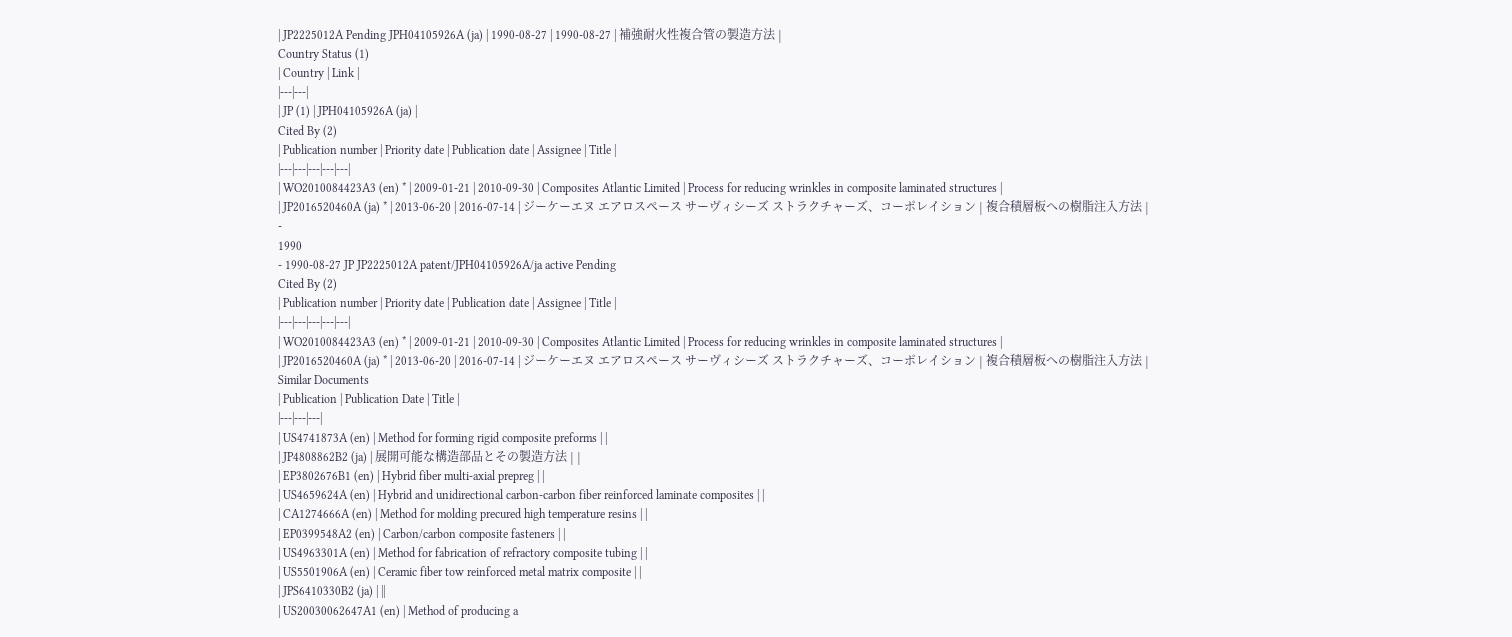| JP2225012A Pending JPH04105926A (ja) | 1990-08-27 | 1990-08-27 | 補強耐火性複合管の製造方法 |
Country Status (1)
| Country | Link |
|---|---|
| JP (1) | JPH04105926A (ja) |
Cited By (2)
| Publication number | Priority date | Publication date | Assignee | Title |
|---|---|---|---|---|
| WO2010084423A3 (en) * | 2009-01-21 | 2010-09-30 | Composites Atlantic Limited | Process for reducing wrinkles in composite laminated structures |
| JP2016520460A (ja) * | 2013-06-20 | 2016-07-14 | ジーケーエヌ エアロスペース サーヴィシーズ ストラクチャーズ、コーポレイション | 複合積層板への樹脂注入方法 |
-
1990
- 1990-08-27 JP JP2225012A patent/JPH04105926A/ja active Pending
Cited By (2)
| Publication number | Priority date | Publication date | Assignee | Title |
|---|---|---|---|---|
| WO2010084423A3 (en) * | 2009-01-21 | 2010-09-30 | Composites Atlantic Limited | Process for reducing wrinkles in composite laminated structures |
| JP2016520460A (ja) * | 2013-06-20 | 2016-07-14 | ジーケーエヌ エアロスペース サーヴィシーズ ストラクチャーズ、コーポレイション | 複合積層板への樹脂注入方法 |
Similar Documents
| Publication | Publication Date | Title |
|---|---|---|
| US4741873A (en) | Method for forming rigid composite preforms | |
| JP4808862B2 (ja) | 展開可能な構造部品とその製造方法 | |
| EP3802676B1 (en) | Hybrid fiber multi-axial prepreg | |
| US4659624A (en) | Hybrid and unidirectional carbon-carbon fiber reinforced laminate composites | |
| CA1274666A (en) | Method for molding precured high temperature resins | |
| EP0399548A2 (en) | Carbon/carbon composite fasteners | |
| US4963301A (en) | Method for fabrication of refractory composite tubing | |
| US5501906A (en) | Ceramic fiber tow reinforced metal matrix composite | |
| JPS6410330B2 (ja) | ||
| US20030062647A1 (en) | Method of producing a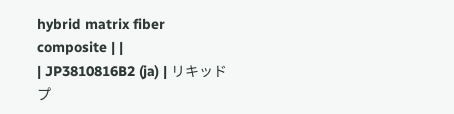hybrid matrix fiber composite | |
| JP3810816B2 (ja) | リキッドプ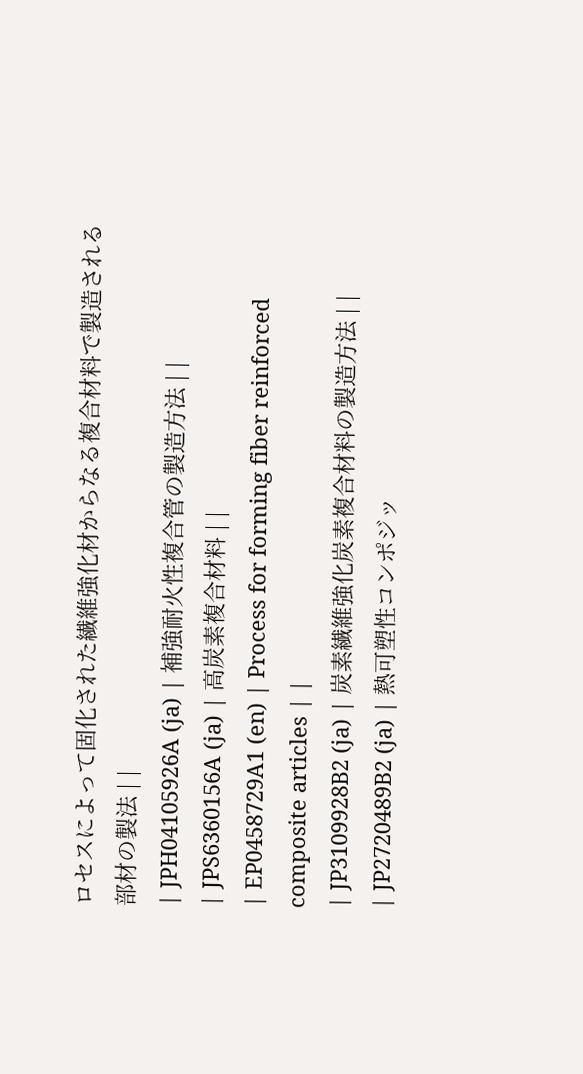ロセスによって固化された繊維強化材からなる複合材料で製造される部材の製法 | |
| JPH04105926A (ja) | 補強耐火性複合管の製造方法 | |
| JPS6360156A (ja) | 高炭素複合材料 | |
| EP0458729A1 (en) | Process for forming fiber reinforced composite articles | |
| JP3109928B2 (ja) | 炭素繊維強化炭素複合材料の製造方法 | |
| JP2720489B2 (ja) | 熱可塑性コンポジッ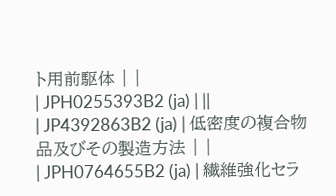ト用前駆体 | |
| JPH0255393B2 (ja) | ||
| JP4392863B2 (ja) | 低密度の複合物品及びその製造方法 | |
| JPH0764655B2 (ja) | 繊維強化セラ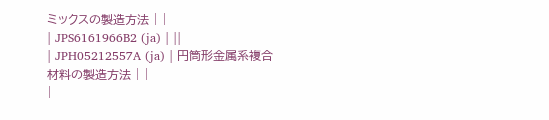ミックスの製造方法 | |
| JPS6161966B2 (ja) | ||
| JPH05212557A (ja) | 円筒形金属系複合材料の製造方法 | |
|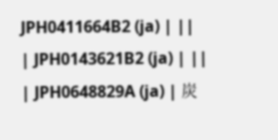JPH0411664B2 (ja) | ||
| JPH0143621B2 (ja) | ||
| JPH0648829A (ja) | 炭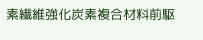素繊維強化炭素複合材料前駆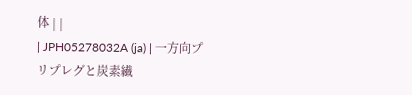体 | |
| JPH05278032A (ja) | 一方向プリプレグと炭素繊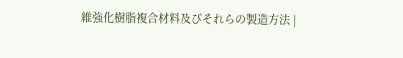維強化樹脂複合材料及びそれらの製造方法 |